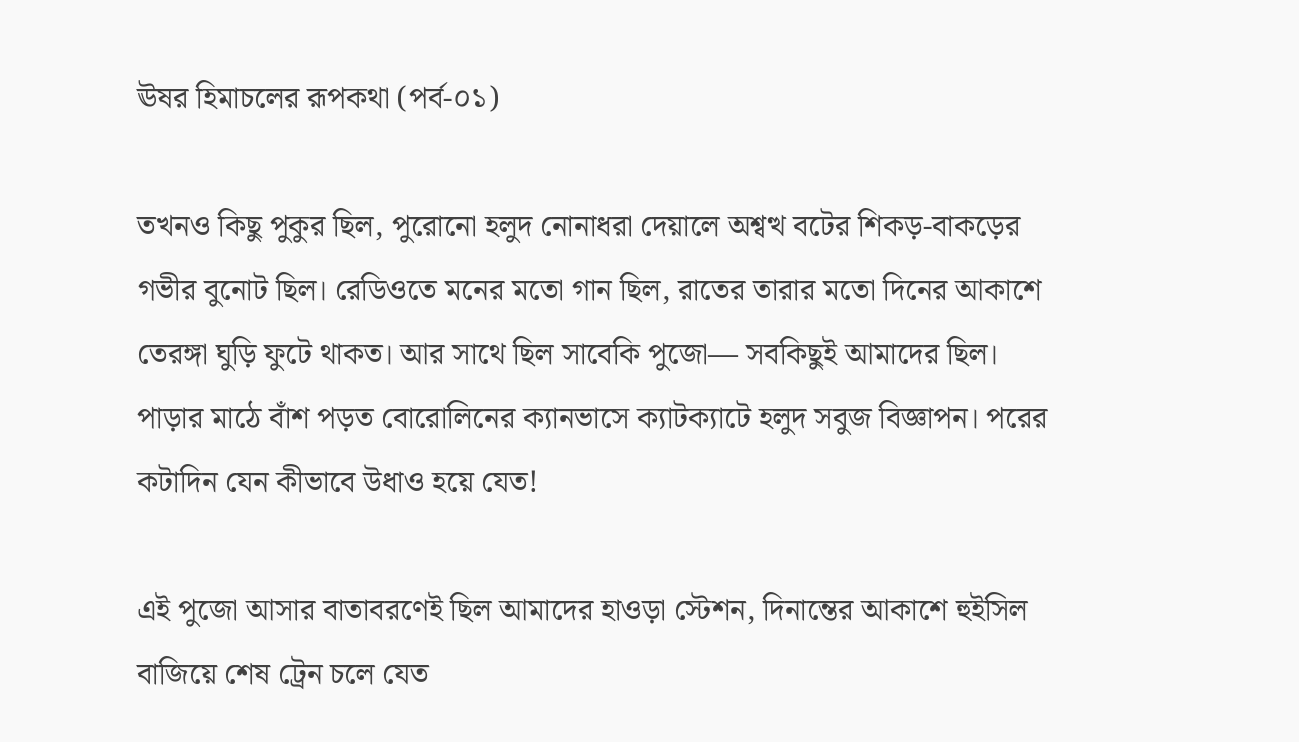ঊষর হিমাচলের রূপকথা (পর্ব-০১)

তখনও কিছু পুকুর ছিল, পুরোনো হলুদ নোনাধরা দেয়ালে অশ্বত্থ বটের শিকড়-বাকড়ের গভীর বুনোট ছিল। রেডিওতে মনের মতো গান ছিল, রাতের তারার মতো দিনের আকাশে তেরঙ্গা ঘুড়ি ফুটে থাকত। আর সাথে ছিল সাবেকি পুজো— সবকিছুই আমাদের ছিল। পাড়ার মাঠে বাঁশ পড়ত বোরোলিনের ক্যানভাসে ক্যাটক্যাটে হলুদ সবুজ বিজ্ঞাপন। পরের কটাদিন যেন কীভাবে উধাও হয়ে যেত!

এই পুজো আসার বাতাবরণেই ছিল আমাদের হাওড়া স্টেশন, দিনান্তের আকাশে হুইসিল বাজিয়ে শেষ ট্রেন চলে যেত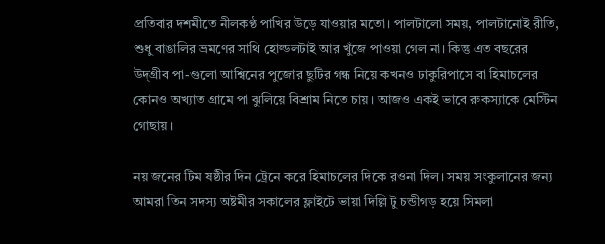প্রতিবার দশমীতে নীলকণ্ঠ পাখির উড়ে যাওয়ার মতো। পালটালো সময়, পালটানোই রীতি, শুধু বাঙালির ভ্রমণের সাথি হোল্ডলটাই আর খুঁজে পাওয়া গেল না। কিন্তু এত বছরের উদ্‌গ্রীব পা-গুলো আশ্বিনের পুজোর ছুটির গন্ধ নিয়ে কখনও ঢাকুরিপাসে বা হিমাচলের কোনও অখ্যাত গ্রামে পা ঝুলিয়ে বিশ্রাম নিতে চায়। আজও একই ভাবে রুকস্যাকে মেস্টিন গোছায়।

নয় জনের টিম ষষ্ঠীর দিন ট্রেনে করে হিমাচলের দিকে রওনা দিল। সময় সংকুলানের জন্য আমরা তিন সদস্য অষ্টমীর সকালের ফ্লাইটে ভায়া দিল্লি টু চন্ডীগড় হয়ে সিমলা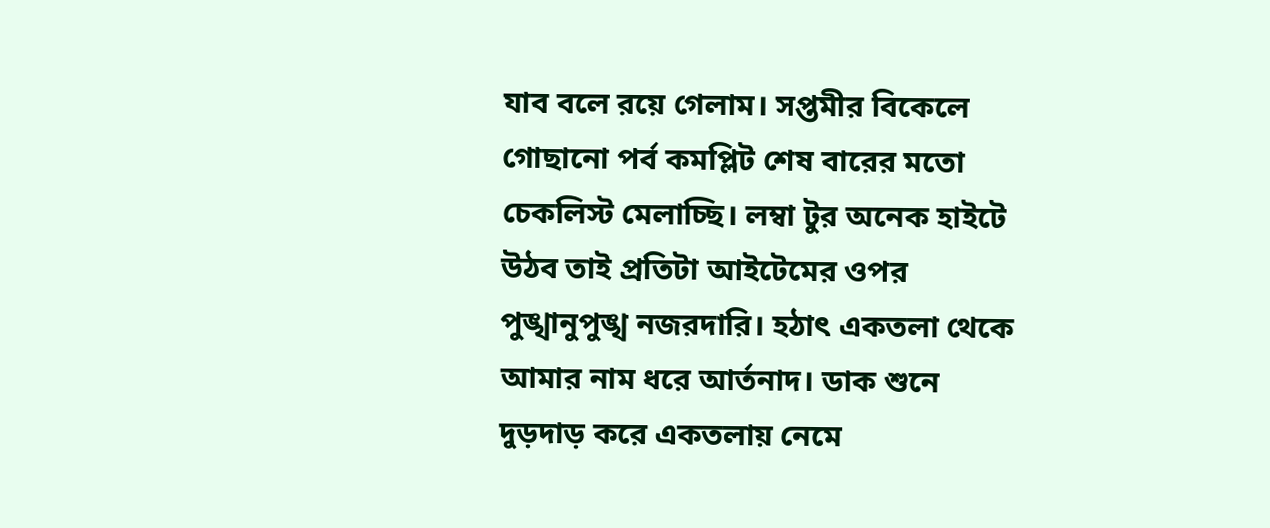যাব বলে রয়ে গেলাম। সপ্তমীর বিকেলে গোছানো পর্ব কমপ্লিট শেষ বারের মতো চেকলিস্ট মেলাচ্ছি। লম্বা টুর অনেক হাইটে উঠব তাই প্রতিটা আইটেমের ওপর পুঙ্খানুপুঙ্খ নজরদারি। হঠাৎ একতলা থেকে আমার নাম ধরে আর্তনাদ। ডাক শুনে দুড়দাড় করে একতলায় নেমে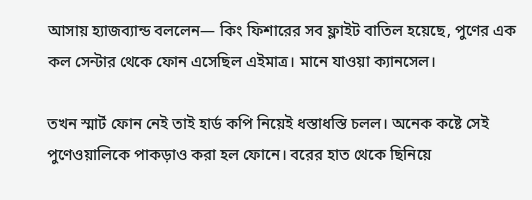আসায় হ্যাজব্যান্ড বললেন— কিং ফিশারের সব ফ্লাইট বাতিল হয়েছে, পুণের এক কল সেন্টার থেকে ফোন এসেছিল এইমাত্র। মানে যাওয়া ক্যানসেল।

তখন স্মার্ট ফোন নেই তাই হার্ড কপি নিয়েই ধস্তাধস্তি চলল। অনেক কষ্টে সেই পুণেওয়ালিকে পাকড়াও করা হল ফোনে। বরের হাত থেকে ছিনিয়ে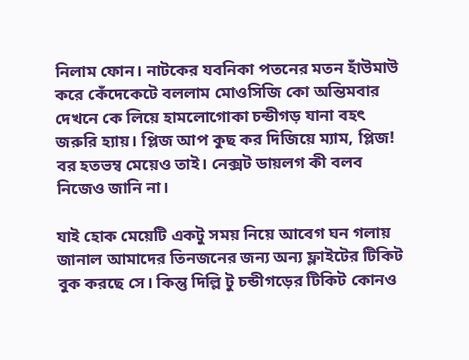নিলাম ফোন। নাটকের যবনিকা পতনের মতন হাঁউমাউ করে কেঁদেকেটে বললাম মোওসিজি কো অন্তিমবার দেখনে কে লিয়ে হামলোগোকা চন্ডীগড় যানা বহৎ জরুরি হ্যায়। প্লিজ আপ কুছ কর দিজিয়ে ম্যাম, প্লিজ! বর হতভম্ব মেয়েও তাই। নেক্সট ডায়লগ কী বলব নিজেও জানি না।

যাই হোক মেয়েটি একটু সময় নিয়ে আবেগ ঘন গলায় জানাল আমাদের তিনজনের জন্য অন্য ফ্লাইটের টিকিট বুক করছে সে। কিন্তু দিল্লি টু চন্ডীগড়ের টিকিট কোনও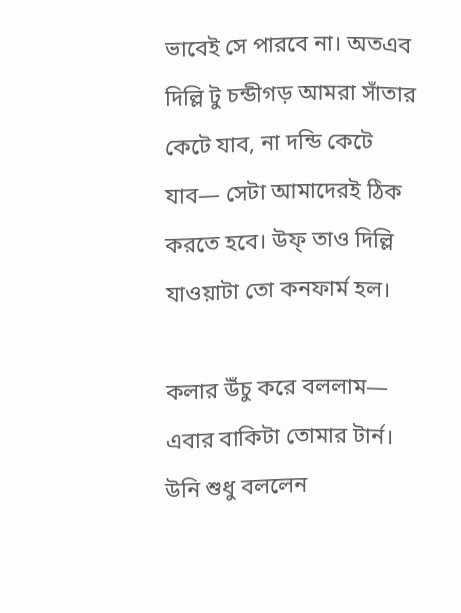ভাবেই সে পারবে না। অতএব দিল্লি টু চন্ডীগড় আমরা সাঁতার কেটে যাব, না দন্ডি কেটে যাব— সেটা আমাদেরই ঠিক করতে হবে। উফ্ তাও দিল্লি যাওয়াটা তো কনফার্ম হল।

কলার উঁচু করে বললাম— এবার বাকিটা তোমার টার্ন। উনি শুধু বললেন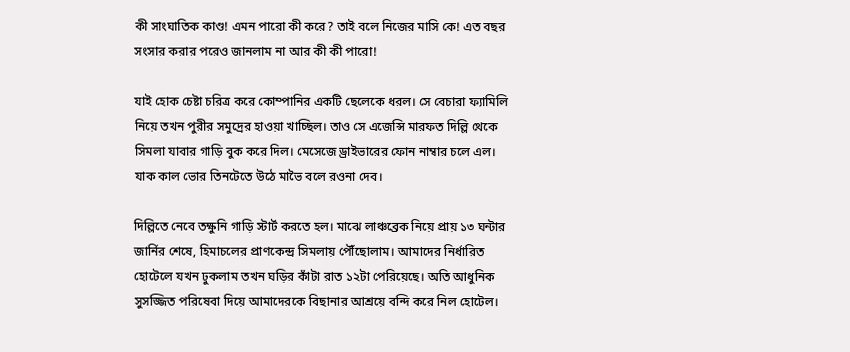কী সাংঘাতিক কাণ্ড! এমন পারো কী করে? তাই বলে নিজের মাসি কে! এত বছর সংসার করার পরেও জানলাম না আর কী কী পারো!

যাই হোক চেষ্টা চরিত্র করে কোম্পানির একটি ছেলেকে ধরল। সে বেচারা ফ্যামিলি নিয়ে তখন পুরীর সমুদ্রের হাওয়া খাচ্ছিল। তাও সে এজেন্সি মারফত দিল্লি থেকে সিমলা যাবার গাড়ি বুক করে দিল। মেসেজে ড্রাইভারের ফোন নাম্বার চলে এল। যাক কাল ভোর তিনটেতে উঠে মাভৈ বলে রওনা দেব।

দিল্লিতে নেবে তক্ষুনি গাড়ি স্টার্ট করতে হল। মাঝে লাঞ্চব্রেক নিয়ে প্রায় ১৩ ঘন্টার জার্নির শেষে, হিমাচলের প্রাণকেন্দ্র সিমলায় পৌঁছোলাম। আমাদের নির্ধারিত হোটেলে যখন ঢুকলাম তখন ঘড়ির কাঁটা রাত ১২টা পেরিয়েছে। অতি আধুনিক সুসজ্জিত পরিষেবা দিয়ে আমাদেরকে বিছানার আশ্রয়ে বন্দি করে নিল হোটেল।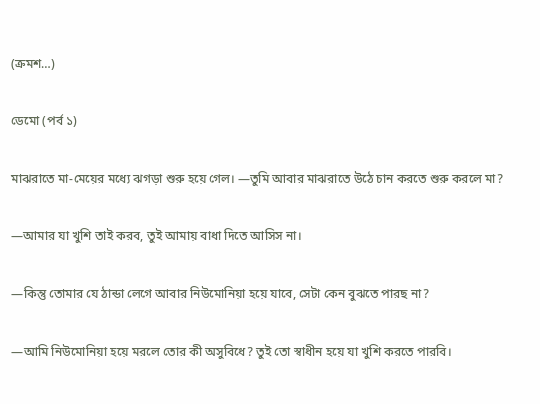(ক্রমশ…)

ডেমো (পর্ব ১)

মাঝরাতে মা-মেয়ের মধ্যে ঝগড়া শুরু হয়ে গেল। —তুমি আবার মাঝরাতে উঠে চান করতে শুরু করলে মা?

—আমার যা খুশি তাই করব, তুই আমায় বাধা দিতে আসিস না।

—কিন্তু তোমার যে ঠান্ডা লেগে আবার নিউমোনিয়া হয়ে যাবে, সেটা কেন বুঝতে পারছ না?

—আমি নিউমোনিয়া হয়ে মরলে তোর কী অসুবিধে? তুই তো স্বাধীন হয়ে যা খুশি করতে পারবি।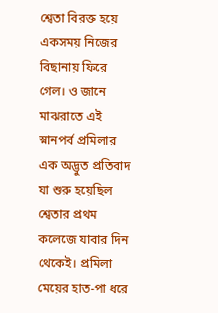শ্বেতা বিরক্ত হয়ে একসময় নিজের বিছানায় ফিরে গেল। ও জানে মাঝরাতে এই স্নানপর্ব প্রমিলার এক অদ্ভুত প্রতিবাদ যা শুরু হয়েছিল শ্বেতার প্রথম কলেজে যাবার দিন থেকেই। প্রমিলা মেয়ের হাত-পা ধরে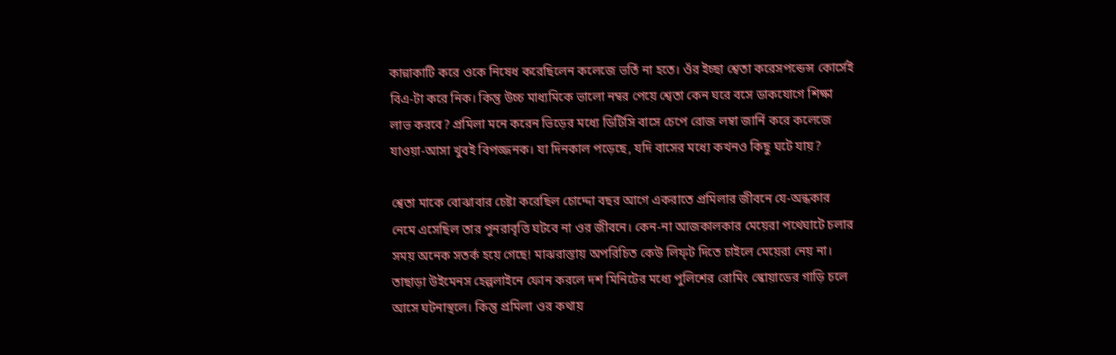কান্নাকাটি করে ওকে নিষেধ করেছিলেন কলেজে ভর্তি না হতে। ওঁর ইচ্ছা শ্বেতা করেসপন্ডেন্স কোর্সেই বিএ-টা করে নিক। কিন্তু উচ্চ মাধ্যমিকে ভালো নম্বর পেয়ে শ্বেতা কেন ঘরে বসে ডাকযোগে শিক্ষা লাভ করবে? প্রমিলা মনে করেন ভিড়ের মধ্যে ডিটিসি বাসে চেপে রোজ লম্বা জার্নি করে কলেজে যাওয়া-আসা খুবই বিপজ্জনক। যা দিনকাল পড়েছে, যদি বাসের মধ্যে কখনও কিছু ঘটে যায়?

শ্বেতা মাকে বোঝাবার চেষ্টা করেছিল চোদ্দো বছর আগে একরাতে প্রমিলার জীবনে যে-অন্ধকার নেমে এসেছিল তার পুনরাবৃত্তি ঘটবে না ওর জীবনে। কেন-না আজকালকার মেয়েরা পথেঘাটে চলার সময় অনেক সতর্ক হয়ে গেছে! মাঝরাস্তায় অপরিচিত কেউ লিফ্‌ট দিতে চাইলে মেয়েরা নেয় না। তাছাড়া উইমেনস হেল্পলাইনে ফোন করলে দশ মিনিটের মধ্যে পুলিশের রোমিং স্কোয়াডের গাড়ি চলে আসে ঘটনাস্থলে। কিন্তু প্রমিলা ওর কথায়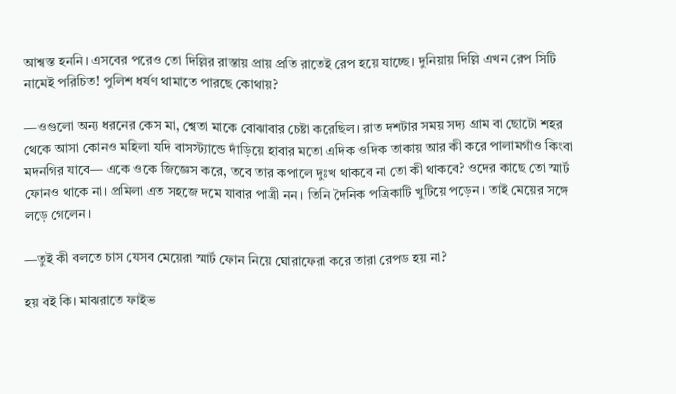আশ্বস্ত হননি। এসবের পরেও তো দিল্লির রাস্তায় প্রায় প্রতি রাতেই রেপ হয়ে যাচ্ছে। দুনিয়ায় দিল্লি এখন রেপ সিটি নামেই পরিচিত! পুলিশ ধর্ষণ থামাতে পারছে কোথায়?

—ওগুলো অন্য ধরনের কেস মা, শ্বেতা মাকে বোঝাবার চেষ্টা করেছিল। রাত দশটার সময় সদ্য গ্রাম বা ছোটো শহর থেকে আসা কোনও মহিলা যদি বাসস্ট্যান্ডে দাঁড়িয়ে হাবার মতো এদিক ওদিক তাকায় আর কী করে পালামগাঁও কিংবা মদনগির যাবে— একে ওকে জিজ্ঞেস করে, তবে তার কপালে দুঃখ থাকবে না তো কী থাকবে? ওদের কাছে তো স্মার্ট ফোনও থাকে না। প্রমিলা এত সহজে দমে যাবার পাত্রী নন। তিনি দৈনিক পত্রিকাটি খুটিয়ে পড়েন। তাই মেয়ের সঙ্গে লড়ে গেলেন।

—তুই কী বলতে চাস যেসব মেয়েরা স্মার্ট ফোন নিয়ে ঘোরাফেরা করে তারা রেপড হয় না?

হয় বই কি। মাঝরাতে ফাইভ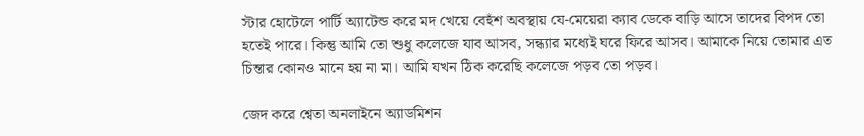স্টার হোটেলে পার্টি অ্যাটেন্ড করে মদ খেয়ে বেহুঁশ অবস্থায় যে-মেয়েরা ক্যাব ডেকে বাড়ি আসে তাদের বিপদ তো হতেই পারে। কিন্তু আমি তো শুধু কলেজে যাব আসব, সন্ধ্যার মধ্যেই ঘরে ফিরে আসব। আমাকে নিয়ে তোমার এত চিন্তার কোনও মানে হয় না মা। আমি যখন ঠিক করেছি কলেজে পড়ব তো পড়ব।

জেদ করে শ্বেতা অনলাইনে অ্যাডমিশন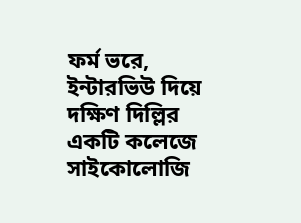ফর্ম ভরে, ইন্টারভিউ দিয়ে দক্ষিণ দিল্লির একটি কলেজে সাইকোলোজি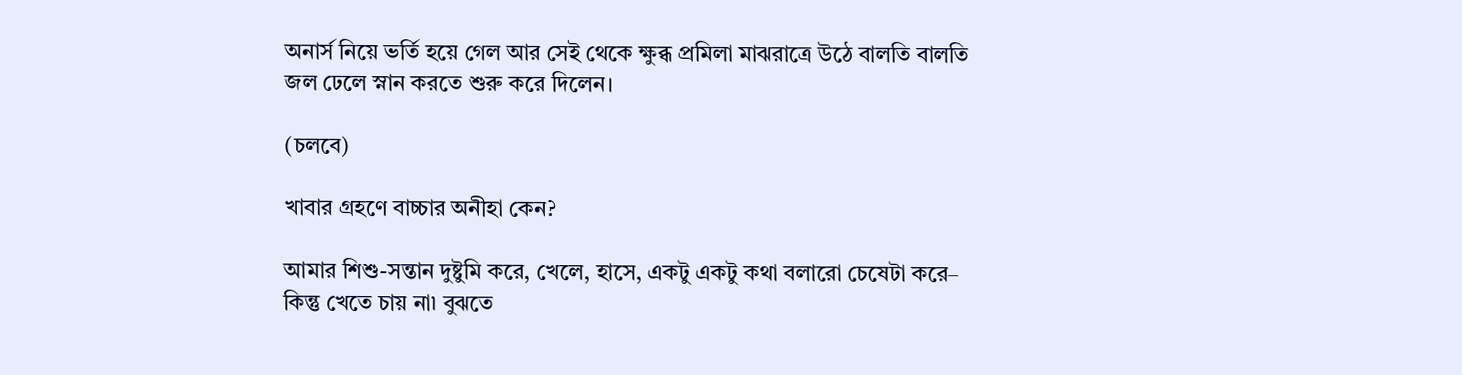অনার্স নিয়ে ভর্তি হয়ে গেল আর সেই থেকে ক্ষুব্ধ প্রমিলা মাঝরাত্রে উঠে বালতি বালতি জল ঢেলে স্নান করতে শুরু করে দিলেন।

(চলবে)

খাবার গ্রহণে বাচ্চার অনীহা কেন?

আমার শিশু-সন্তান দুষ্টুমি করে, খেলে, হাসে, একটু একটু কথা বলারো চেষেটা করে– কিন্তু খেতে চায় না৷ বুঝতে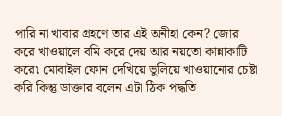পারি না খাবার গ্রহণে তার এই অনীহা কেন? জোর করে খাওয়ালে বমি করে দেয় আর নয়তো কান্নাকাটি করে৷ মোবাইল ফোন দেখিয়ে ভুলিয়ে খাওয়ানোর চেষ্টা করি কিন্তু ডাক্তার বলেন এটা ঠিক পদ্ধতি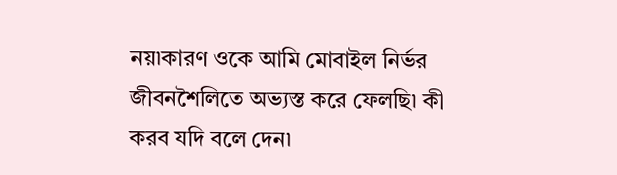নয়৷কারণ ওকে আমি মোবাইল নির্ভর জীবনশৈলিতে অভ্যস্ত করে ফেলছি৷ কী করব যদি বলে দেন৷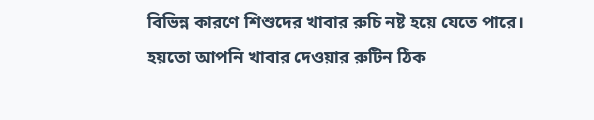বিভিন্ন কারণে শিশুদের খাবার রুচি নষ্ট হয়ে যেতে পারে। হয়তো আপনি খাবার দেওয়ার রুটিন ঠিক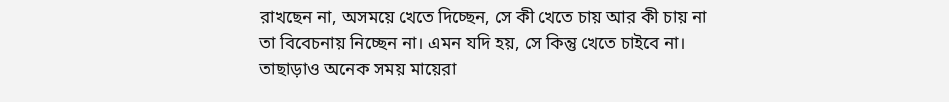রাখছেন না, অসময়ে খেতে দিচ্ছেন, সে কী খেতে চায় আর কী চায় না তা বিবেচনায় নিচ্ছেন না। এমন যদি হয়, সে কিন্তু খেতে চাইবে না। তাছাড়াও অনেক সময় মায়েরা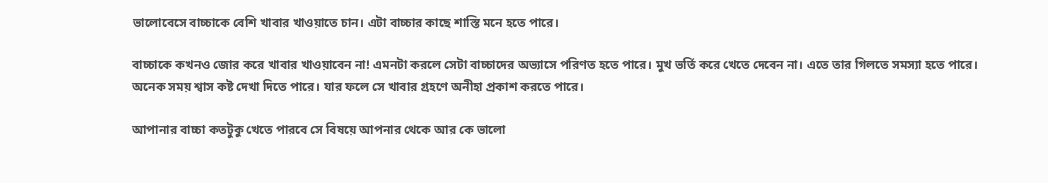ভালোবেসে বাচ্চাকে বেশি খাবার খাওয়াতে চান। এটা বাচ্চার কাছে শাস্তি মনে হতে পারে।

বাচ্চাকে কখনও জোর করে খাবার খাওয়াবেন না! এমনটা করলে সেটা বাচ্চাদের অভ্যাসে পরিণত হতে পারে। মুখ ভর্তি করে খেতে দেবেন না। এতে তার গিলতে সমস্যা হতে পারে। অনেক সময় শ্বাস কষ্ট দেখা দিতে পারে। যার ফলে সে খাবার গ্রহণে অনীহা প্রকাশ করতে পারে।

আপানার বাচ্চা কতটুকু খেতে পারবে সে বিষয়ে আপনার থেকে আর কে ভালো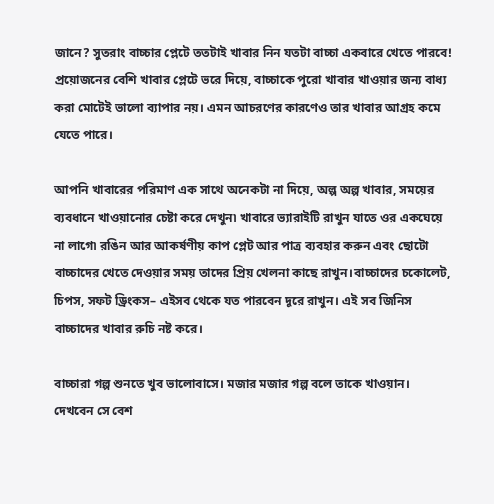জানে? সুতরাং বাচ্চার প্লেটে ততটাই খাবার নিন যতটা বাচ্চা একবারে খেতে পারবে! প্রয়োজনের বেশি খাবার প্লেটে ভরে দিয়ে, বাচ্চাকে পুরো খাবার খাওয়ার জন্য বাধ্য করা মোটেই ভালো ব্যাপার নয়। এমন আচরণের কারণেও তার খাবার আগ্রহ কমে যেতে পারে।

আপনি খাবারের পরিমাণ এক সাথে অনেকটা না দিয়ে, অল্প অল্প খাবার, সময়ের ব্যবধানে খাওয়ানোর চেষ্টা করে দেখুন৷ খাবারে ভ্যারাইটি রাখুন যাতে ওর একঘেয়ে না লাগে৷ রঙিন আর আকর্ষণীয় কাপ প্লেট আর পাত্র ব্যবহার করুন এবং ছোটো বাচ্চাদের খেতে দেওয়ার সময় তাদের প্রিয় খেলনা কাছে রাখুন।বাচ্চাদের চকোলেট, চিপস, সফট ড্রিংকস– এইসব থেকে যত পারবেন দূরে রাখুন। এই সব জিনিস বাচ্চাদের খাবার রুচি নষ্ট করে।

বাচ্চারা গল্প শুনতে খুব ভালোবাসে। মজার মজার গল্প বলে তাকে খাওয়ান। দেখবেন সে বেশ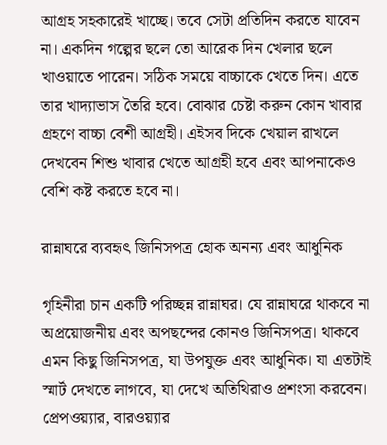আগ্রহ সহকারেই খাচ্ছে। তবে সেটা প্রতিদিন করতে যাবেন না। একদিন গল্পের ছলে তো আরেক দিন খেলার ছলে খাওয়াতে পারেন। সঠিক সময়ে বাচ্চাকে খেতে দিন। এতে তার খাদ্যাভাস তৈরি হবে। বোঝার চেষ্টা করুন কোন খাবার গ্রহণে বাচ্চা বেশী আগ্রহী। এইসব দিকে খেয়াল রাখলে দেখবেন শিশু খাবার খেতে আগ্রহী হবে এবং আপনাকেও বেশি কষ্ট করতে হবে না।

রান্নাঘরে ব্যবহৃৎ জিনিসপত্র হোক অনন্য এবং আধুনিক

গৃহিনীরা চান একটি পরিচ্ছন্ন রান্নাঘর। যে রান্নাঘরে থাকবে না অপ্রয়োজনীয় এবং অপছন্দের কোনও জিনিসপত্র। থাকবে এমন কিছু জিনিসপত্র, যা উপযুক্ত এবং আধুনিক। যা এতটাই স্মার্ট দেখতে লাগবে, যা দেখে অতিথিরাও প্রশংসা করবেন। প্রেপওয়্যার, বারওয়্যার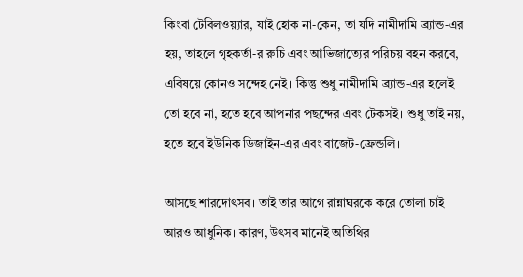কিংবা টেবিলওয়্যার, যাই হোক না-কেন, তা যদি নামীদামি ব্র্যান্ড-এর হয়, তাহলে গৃহকর্তা-র রুচি এবং আভিজাত্যের পরিচয় বহন করবে, এবিষয়ে কোনও সন্দেহ নেই। কিন্তু শুধু নামীদামি ব্র্যান্ড-এর হলেই তো হবে না, হতে হবে আপনার পছন্দের এবং টেকসই। শুধু তাই নয়, হতে হবে ইউনিক ডিজাইন-এর এবং বাজেট-ফ্রেন্ডলি।

আসছে শারদোৎসব। তাই তার আগে রান্নাঘরকে করে তোলা চাই আরও আধুনিক। কারণ, উৎসব মানেই অতিথির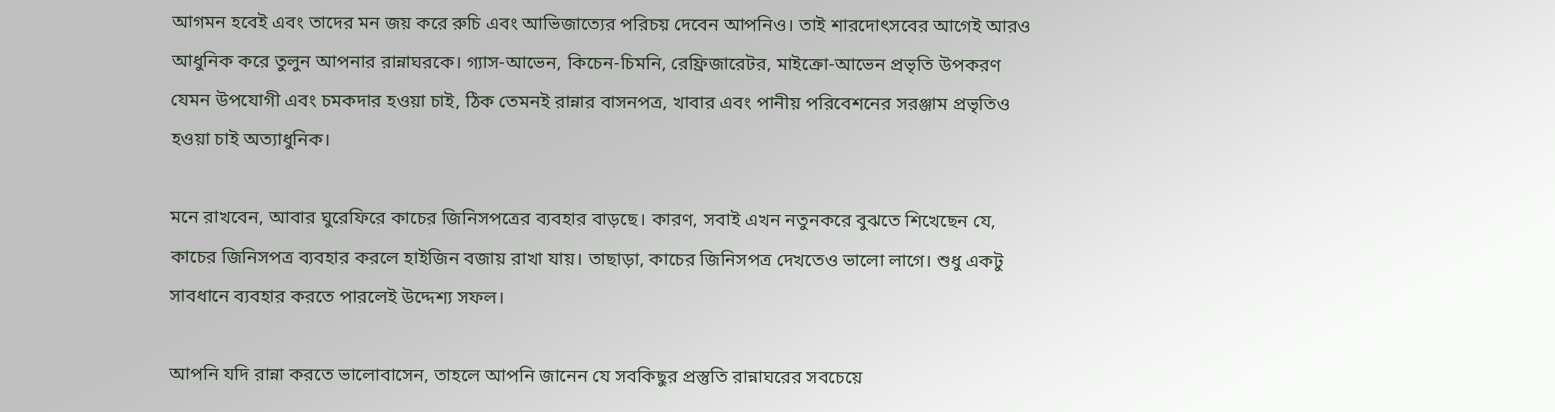আগমন হবেই এবং তাদের মন জয় করে রুচি এবং আভিজাত্যের পরিচয় দেবেন আপনিও। তাই শারদোৎসবের আগেই আরও আধুনিক করে তুলুন আপনার রান্নাঘরকে। গ্যাস-আভেন, কিচেন-চিমনি, রেফ্রিজারেটর, মাইক্রো-আভেন প্রভৃতি উপকরণ যেমন উপযোগী এবং চমকদার হওয়া চাই, ঠিক তেমনই রান্নার বাসনপত্র, খাবার এবং পানীয় পরিবেশনের সরঞ্জাম প্রভৃতিও হওয়া চাই অত্যাধুনিক।

মনে রাখবেন, আবার ঘুরেফিরে কাচের জিনিসপত্রের ব্যবহার বাড়ছে। কারণ, সবাই এখন নতুনকরে বুঝতে শিখেছেন যে, কাচের জিনিসপত্র ব্যবহার করলে হাইজিন বজায় রাখা যায়। তাছাড়া, কাচের জিনিসপত্র দেখতেও ভালো লাগে। শুধু একটু সাবধানে ব্যবহার করতে পারলেই উদ্দেশ্য সফল।

আপনি যদি রান্না করতে ভালোবাসেন, তাহলে আপনি জানেন যে সবকিছুর প্রস্তুতি রান্নাঘরের সবচেয়ে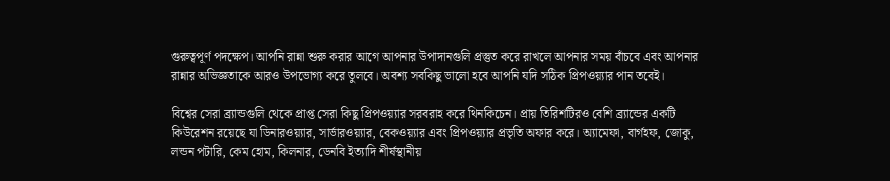গুরুত্বপূর্ণ পদক্ষেপ। আপনি রান্না শুরু করার আগে আপনার উপাদানগুলি প্রস্তুত করে রাখলে আপনার সময় বাঁচবে এবং আপনার রান্নার অভিজ্ঞতাকে আরও উপভোগ্য করে তুলবে। অবশ্য সবকিছু ভালো হবে আপনি যদি সঠিক প্রিপওয়্যার পান তবেই।

বিশ্বের সেরা ব্র্যান্ডগুলি থেকে প্রাপ্ত সেরা কিছু প্রিপওয়্যার সরবরাহ করে থিনকিচেন। প্রায় তিরিশটিরও বেশি ব্র্যান্ডের একটি কিউরেশন রয়েছে যা ডিনারওয়্যার, সার্ভারওয়্যার, বেকওয়্যার এবং প্রিপওয়্যার প্রভৃতি অফার করে। অ্যামেফা, বার্গহফ, জোকু, লন্ডন পটারি, কেম হোম, কিলনার, ডেনবি ইত্যাদি শীর্ষস্থানীয়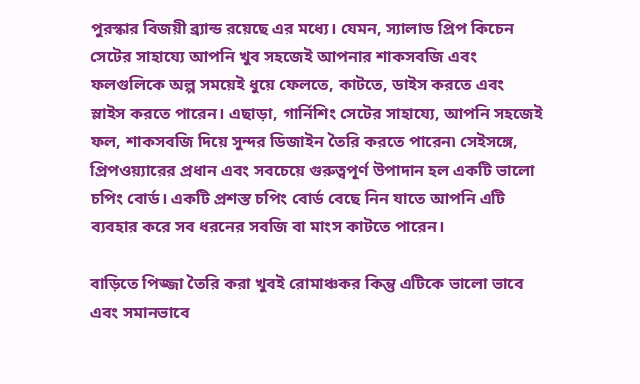পুরস্কার বিজয়ী ব্র্যান্ড রয়েছে এর মধ্যে। যেমন, স্যালাড প্রিপ কিচেন সেটের সাহায্যে আপনি খুব সহজেই আপনার শাকসবজি এবং ফলগুলিকে অল্প সময়েই ধুয়ে ফেলতে, কাটতে, ডাইস করতে এবং স্লাইস করতে পারেন। এছাড়া, গার্নিশিং সেটের সাহায্যে, আপনি সহজেই ফল, শাকসবজি দিয়ে সুন্দর ডিজাইন তৈরি করতে পারেন৷ সেইসঙ্গে, প্রিপওয়্যারের প্রধান এবং সবচেয়ে গুরুত্বপূর্ণ উপাদান হল একটি ভালো চপিং বোর্ড। একটি প্রশস্ত চপিং বোর্ড বেছে নিন যাতে আপনি এটি ব্যবহার করে সব ধরনের সবজি বা মাংস কাটতে পারেন।

বাড়িতে পিজ্জা তৈরি করা খুবই রোমাঞ্চকর কিন্তু এটিকে ভালো ভাবে এবং সমানভাবে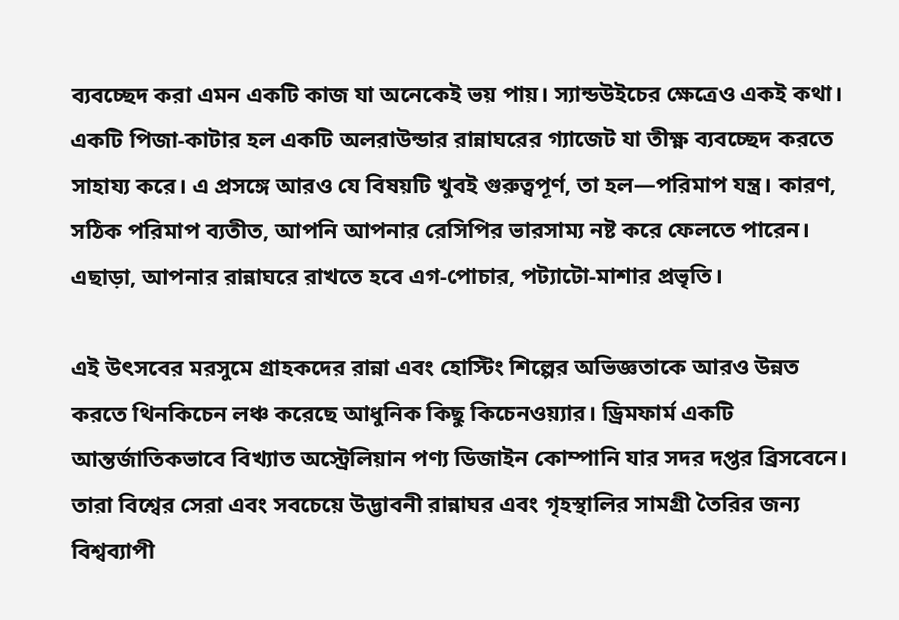ব্যবচ্ছেদ করা এমন একটি কাজ যা অনেকেই ভয় পায়। স্যান্ডউইচের ক্ষেত্রেও একই কথা। একটি পিজা-কাটার হল একটি অলরাউন্ডার রান্নাঘরের গ্যাজেট যা তীক্ষ্ণ ব্যবচ্ছেদ করতে সাহায্য করে। এ প্রসঙ্গে আরও যে বিষয়টি খুবই গুরুত্বপূর্ণ, তা হল—পরিমাপ যন্ত্র। কারণ, সঠিক পরিমাপ ব্যতীত, আপনি আপনার রেসিপির ভারসাম্য নষ্ট করে ফেলতে পারেন। এছাড়া, আপনার রান্নাঘরে রাখতে হবে এগ-পোচার, পট্যাটো-মাশার প্রভৃতি।

এই উৎসবের মরসুমে গ্রাহকদের রান্না এবং হোস্টিং শিল্পের অভিজ্ঞতাকে আরও উন্নত করতে থিনকিচেন লঞ্চ করেছে আধুনিক কিছু কিচেনওয়্যার। ড্রিমফার্ম একটি আন্তর্জাতিকভাবে বিখ্যাত অস্ট্রেলিয়ান পণ্য ডিজাইন কোম্পানি যার সদর দপ্তর ব্রিসবেনে। তারা বিশ্বের সেরা এবং সবচেয়ে উদ্ভাবনী রান্নাঘর এবং গৃহস্থালির সামগ্রী তৈরির জন্য বিশ্বব্যাপী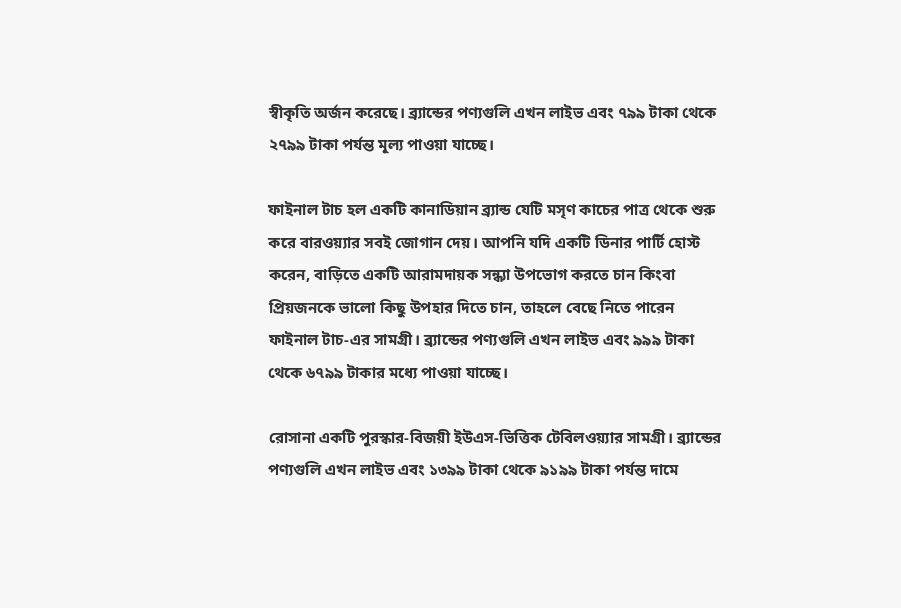স্বীকৃতি অর্জন করেছে। ব্র্যান্ডের পণ্যগুলি এখন লাইভ এবং ৭৯৯ টাকা থেকে ২৭৯৯ টাকা পর্যন্ত মূল্য পাওয়া যাচ্ছে।

ফাইনাল টাচ হল একটি কানাডিয়ান ব্র্যান্ড যেটি মসৃণ কাচের পাত্র থেকে শুরু করে বারওয়্যার সবই জোগান দেয়। আপনি যদি একটি ডিনার পার্টি হোস্ট করেন, বাড়িতে একটি আরামদায়ক সন্ধ্যা উপভোগ করতে চান কিংবা প্রিয়জনকে ভালো কিছু উপহার দিতে চান, তাহলে বেছে নিতে পারেন ফাইনাল টাচ-এর সামগ্রী। ব্র্যান্ডের পণ্যগুলি এখন লাইভ এবং ৯৯৯ টাকা থেকে ৬৭৯৯ টাকার মধ্যে পাওয়া যাচ্ছে।

রোসানা একটি পুরস্কার-বিজয়ী ইউএস-ভিত্তিক টেবিলওয়্যার সামগ্রী। ব্র্যান্ডের পণ্যগুলি এখন লাইভ এবং ১৩৯৯ টাকা থেকে ৯১৯৯ টাকা পর্যন্ত দামে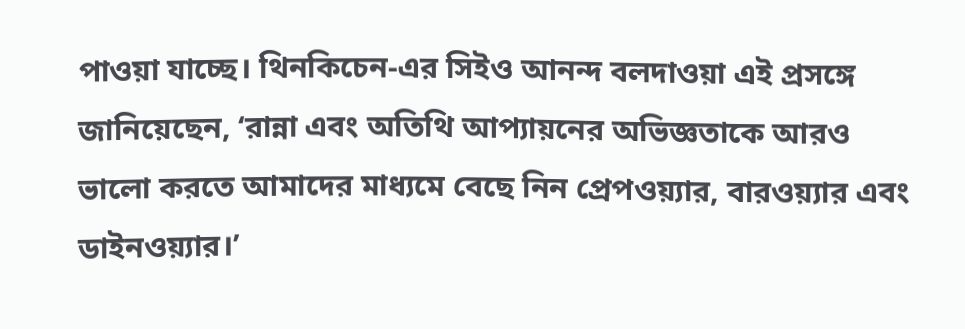পাওয়া যাচ্ছে। থিনকিচেন-এর সিইও আনন্দ বলদাওয়া এই প্রসঙ্গে জানিয়েছেন, ‘রান্না এবং অতিথি আপ্যায়নের অভিজ্ঞতাকে আরও ভালো করতে আমাদের মাধ্যমে বেছে নিন প্রেপওয়্যার, বারওয়্যার এবং ডাইনওয়্যার।’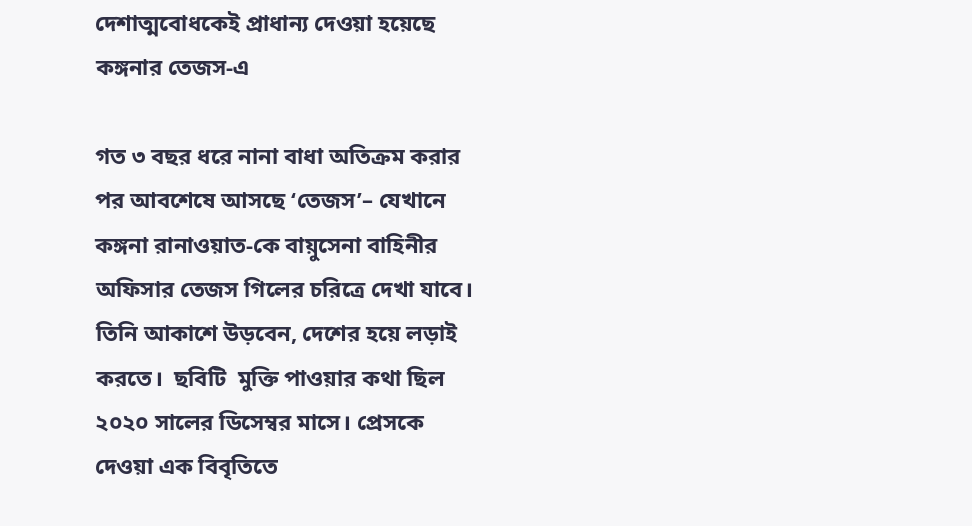দেশাত্মবোধকেই প্রাধান্য দেওয়া হয়েছে কঙ্গনার তেজস-এ

গত ৩ বছর ধরে নানা বাধা অতিক্রম করার পর আবশেষে আসছে ‘তেজস’– যেখানে কঙ্গনা রানাওয়াত-কে বায়ুসেনা বাহিনীর অফিসার তেজস গিলের চরিত্রে দেখা যাবে। তিনি আকাশে উড়বেন, দেশের হয়ে লড়াই করতে।  ছবিটি  মুক্তি পাওয়ার কথা ছিল ২০২০ সালের ডিসেম্বর মাসে। প্রেসকে দেওয়া এক বিবৃতিতে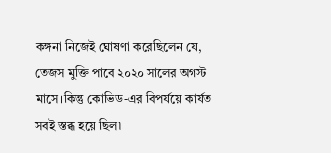কঙ্গনা নিজেই ঘোষণা করেছিলেন যে, তেজস মুক্তি পাবে ২০২০ সালের অগস্ট মাসে।কিন্তু কোভিড-এর বিপর্যয়ে কার্যত সবই স্তব্ধ হয়ে ছিল৷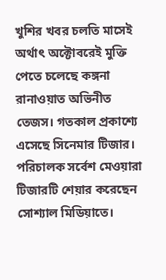খুশির খবর চলতি মাসেই অর্থাৎ অক্টোবরেই মুক্তি পেতে চলেছে কঙ্গনা রানাওয়াত অভিনীত তেজস। গতকাল প্রকাশ্যে এসেছে সিনেমার টিজার। পরিচালক সর্বেশ মেওয়ারা টিজারটি শেয়ার করেছেন সোশ্যাল মিডিয়াতে।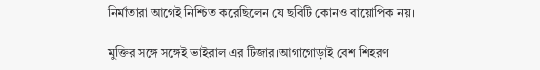নির্মাতারা আগেই নিশ্চিত করেছিলেন যে ছবিটি কোনও বায়োপিক নয়।

মুক্তির সঙ্গে সঙ্গেই ভাইরাল এর টিজার।আগাগোড়াই বেশ শিহরণ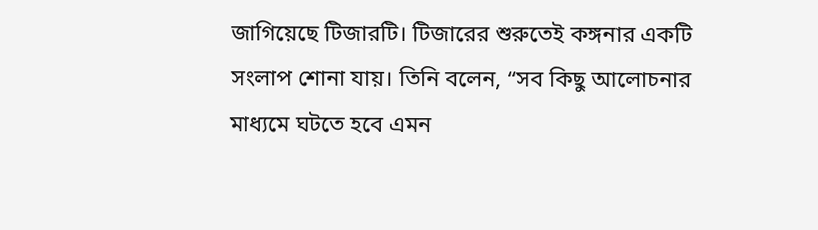জাগিয়েছে টিজারটি। টিজারের শুরুতেই কঙ্গনার একটি সংলাপ শোনা যায়। তিনি বলেন, “সব কিছু আলোচনার মাধ্যমে ঘটতে হবে এমন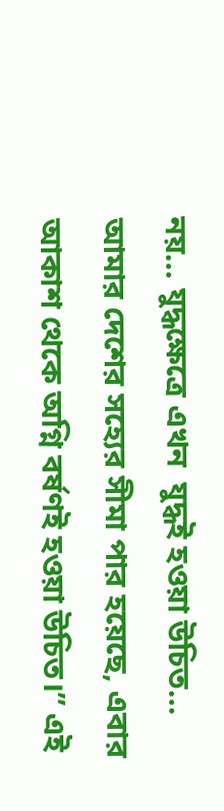নয়… যুদ্ধক্ষেত্রে এখন  যুদ্ধই হওয়া উচিত… আমার দেশের সহ্যের সীমা পার হয়েছে, এবার আকাশ থেকে অগ্নি বর্ষণই হওয়া উচিত।” এই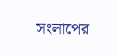সংলাপের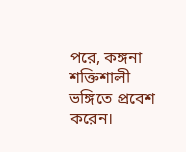পরে, কঙ্গনা  শক্তিশালী ভঙ্গিতে প্রবেশ করেন।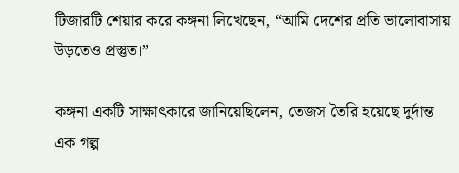টিজারটি শেয়ার করে কঙ্গনা লিখেছেন, “আমি দেশের প্রতি ভালোবাসায় উড়তেও প্রস্তুত।”

কঙ্গনা একটি সাক্ষাৎকারে জানিয়েছিলেন, তেজস তৈরি হয়েছে দুর্দান্ত এক গল্প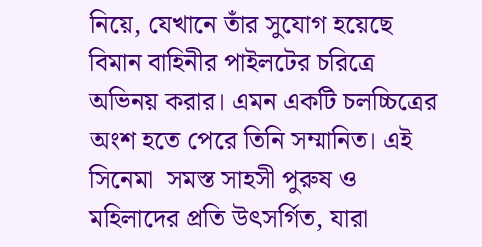নিয়ে, যেখানে তাঁর সুযোগ হয়েছে বিমান বাহিনীর পাইলটের চরিত্রে অভিনয় করার। এমন একটি চলচ্চিত্রের অংশ হতে পেরে তিনি সম্মানিত। এই সিনেমা  সমস্ত সাহসী পুরুষ ও মহিলাদের প্রতি উৎসর্গিত, যারা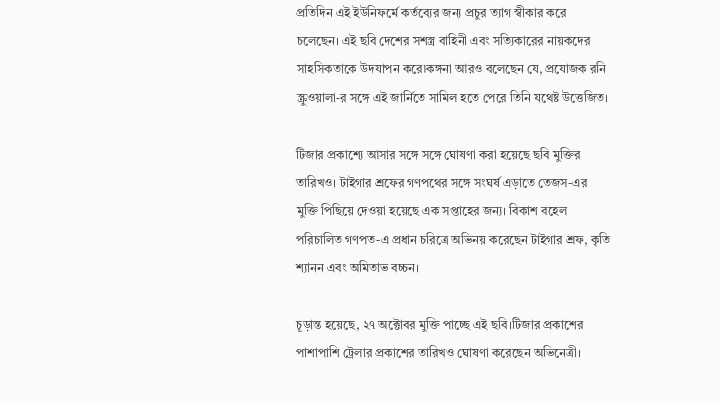প্রতিদিন এই ইউনিফর্মে কর্তব্যের জন্য প্রচুর ত্যাগ স্বীকার করে চলেছেন। এই ছবি দেশের সশস্ত্র বাহিনী এবং সত্যিকারের নায়কদের সাহসিকতাকে উদযাপন করে৷কঙ্গনা আরও বলেছেন যে, প্রযোজক রনি স্ক্রুওয়ালা-র সঙ্গে এই জার্নিতে সামিল হতে পেরে তিনি যথেষ্ট উত্তেজিত।

টিজার প্রকাশ্যে আসার সঙ্গে সঙ্গে ঘোষণা করা হয়েছে ছবি মুক্তির তারিখও। টাইগার শ্রফের গণপথের সঙ্গে সংঘর্ষ এড়াতে তেজস-এর মুক্তি পিছিয়ে দেওয়া হয়েছে এক সপ্তাহের জন্য। বিকাশ বহেল পরিচালিত গণপত-এ প্রধান চরিত্রে অভিনয় করেছেন টাইগার শ্রফ, কৃতি শ্যানন এবং অমিতাভ বচ্চন।

চূড়ান্ত হয়েছে, ২৭ অক্টোবর মুক্তি পাচ্ছে এই ছবি।টিজার প্রকাশের পাশাপাশি ট্রেলার প্রকাশের তারিখও ঘোষণা করেছেন অভিনেত্রী।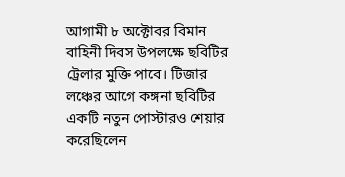আগামী ৮ অক্টোবর বিমান বাহিনী দিবস উপলক্ষে ছবিটির ট্রেলার মুক্তি পাবে। টিজার লঞ্চের আগে কঙ্গনা ছবিটির একটি নতুন পোস্টারও শেয়ার করেছিলেন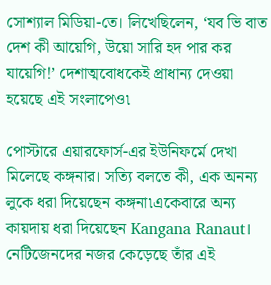সোশ্যাল মিডিয়া-তে। লিখেছিলেন, ‘যব ভি বাত দেশ কী আয়েগি, উয়ো সারি হদ পার কর যায়েগি!’ দেশাত্মবোধকেই প্রাধান্য দেওয়া হয়েছে এই সংলাপেও৷

পোস্টারে এয়ারফোর্স-এর ইউনিফর্মে দেখা মিলেছে কঙ্গনার। সত্যি বলতে কী, এক অনন্য লুকে ধরা দিয়েছেন কঙ্গনা৷একেবারে অন্য কায়দায় ধরা দিয়েছেন Kangana Ranaut। নেটিজেনদের নজর কেড়েছে তাঁর এই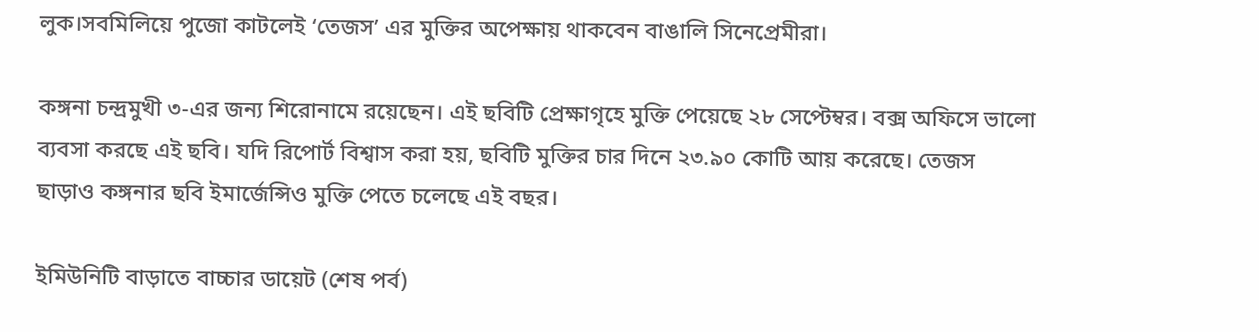লুক।সবমিলিয়ে পুজো কাটলেই ‘তেজস’ এর মুক্তির অপেক্ষায় থাকবেন বাঙালি সিনেপ্রেমীরা।

কঙ্গনা চন্দ্রমুখী ৩-এর জন্য শিরোনামে রয়েছেন। এই ছবিটি প্রেক্ষাগৃহে মুক্তি পেয়েছে ২৮ সেপ্টেম্বর। বক্স অফিসে ভালো ব্যবসা করছে এই ছবি। যদি রিপোর্ট বিশ্বাস করা হয়, ছবিটি মুক্তির চার দিনে ২৩.৯০ কোটি আয় করেছে। তেজস ছাড়াও কঙ্গনার ছবি ইমার্জেন্সিও মুক্তি পেতে চলেছে এই বছর।

ইমিউনিটি বাড়াতে বাচ্চার ডায়েট (শেষ পর্ব)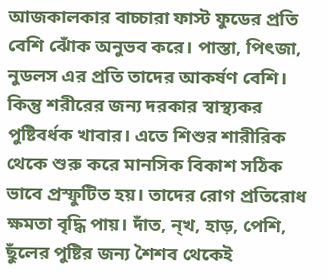আজকালকার বাচ্চারা ফাস্ট ফুডের প্রতি বেশি ঝোঁক অনুভব করে। পাস্তা, পিৎজা, নুডলস এর প্রতি তাদের আকর্ষণ বেশি। কিন্তু শরীরের জন্য দরকার স্বাস্থ্যকর পুষ্টিবর্ধক খাবার। এতে শিশুর শারীরিক থেকে শুরু করে মানসিক বিকাশ সঠিক ভাবে প্রস্ফুটিত হয়। তাদের রোগ প্রতিরোধ ক্ষমতা বৃদ্ধি পায়। দাঁত, ন্‌খ, হাড়, পেশি, ছুঁলের পুষ্টির জন্য শৈশব থেকেই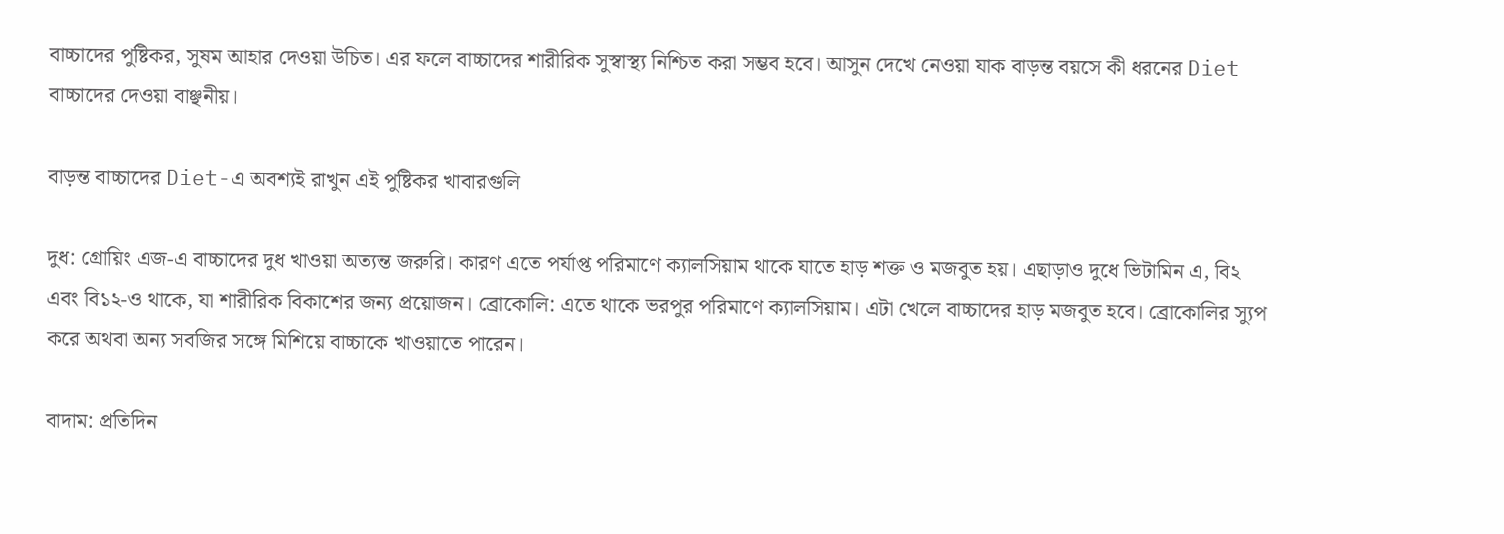বাচ্চাদের পুষ্টিকর, সুষম আহার দেওয়া উচিত। এর ফলে বাচ্চাদের শারীরিক সুস্বাস্থ্য নিশ্চিত করা সম্ভব হবে। আসুন দেখে নেওয়া যাক বাড়ন্ত বয়সে কী ধরনের Diet বাচ্চাদের দেওয়া বাঞ্ছনীয়।

বাড়ন্ত বাচ্চাদের Diet-এ অবশ্যই রাখুন এই পুষ্টিকর খাবারগুলি

দুধ: গ্রোয়িং এজ-এ বাচ্চাদের দুধ খাওয়া অত্যন্ত জরুরি। কারণ এতে পর্যাপ্ত পরিমাণে ক্যালসিয়াম থাকে যাতে হাড় শক্ত ও মজবুত হয়। এছাড়াও দুধে ভিটামিন এ, বি২ এবং বি১২-ও থাকে, যা শারীরিক বিকাশের জন্য প্রয়োজন। ব্রোকোলি: এতে থাকে ভরপুর পরিমাণে ক্যালসিয়াম। এটা খেলে বাচ্চাদের হাড় মজবুত হবে। ব্রোকোলির স্যুপ করে অথবা অন্য সবজির সঙ্গে মিশিয়ে বাচ্চাকে খাওয়াতে পারেন।

বাদাম: প্রতিদিন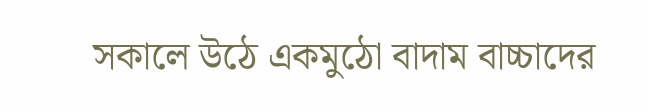সকালে উঠে একমুঠো বাদাম বাচ্চাদের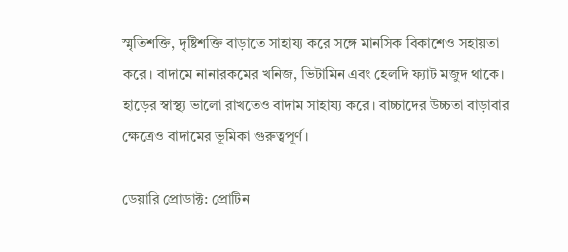স্মৃতিশক্তি, দৃষ্টিশক্তি বাড়াতে সাহায্য করে সঙ্গে মানসিক বিকাশেও সহায়তা করে। বাদামে নানারকমের খনিজ, ভিটামিন এবং হেলদি ফ্যাট মজুদ থাকে। হাড়ের স্বাস্থ্য ভালো রাখতেও বাদাম সাহায্য করে। বাচ্চাদের উচ্চতা বাড়াবার ক্ষেত্রেও বাদামের ভূমিকা গুরুত্বপূর্ণ।

ডেয়ারি প্রোডাক্ট: প্রোটিন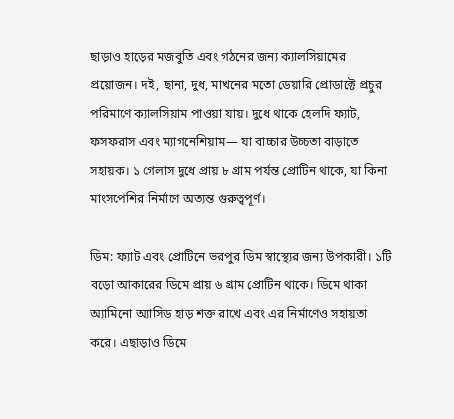ছাড়াও হাড়ের মজবুতি এবং গঠনের জন্য ক্যালসিয়ামের প্রয়োজন। দই, ছানা, দুধ, মাখনের মতো ডেয়ারি প্রোডাক্টে প্রচুর পরিমাণে ক্যালসিয়াম পাওয়া যায়। দুধে থাকে হেলদি ফ্যাট, ফসফরাস এবং ম্যাগনেশিয়াম— যা বাচ্চার উচ্চতা বাড়াতে সহায়ক। ১ গেলাস দুধে প্রায় ৮ গ্রাম পর্যন্ত প্রোটিন থাকে, যা কিনা মাংসপেশির নির্মাণে অত্যন্ত গুরুত্বপূর্ণ।

ডিম: ফ্যাট এবং প্রোটিনে ভরপুর ডিম স্বাস্থ্যের জন্য উপকারী। ১টি বড়ো আকারের ডিমে প্রায় ৬ গ্রাম প্রোটিন থাকে। ডিমে থাকা অ্যামিনো অ্যাসিড হাড় শক্ত রাখে এবং এর নির্মাণেও সহায়তা করে। এছাড়াও ডিমে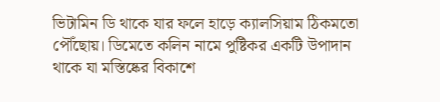ভিটামিন ডি থাকে যার ফলে হাড়ে ক্যালসিয়াম ঠিকমতো পৌঁছোয়। ডিমেতে কলিন নামে পুষ্টিকর একটি উপাদান থাকে যা মস্তিষ্কের বিকাশে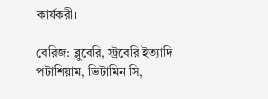কার্যকরী।

বেরিজ: ব্লুবেরি, স্ট্রবেরি ইত্যাদি পটাশিয়াম, ভিটামিন সি,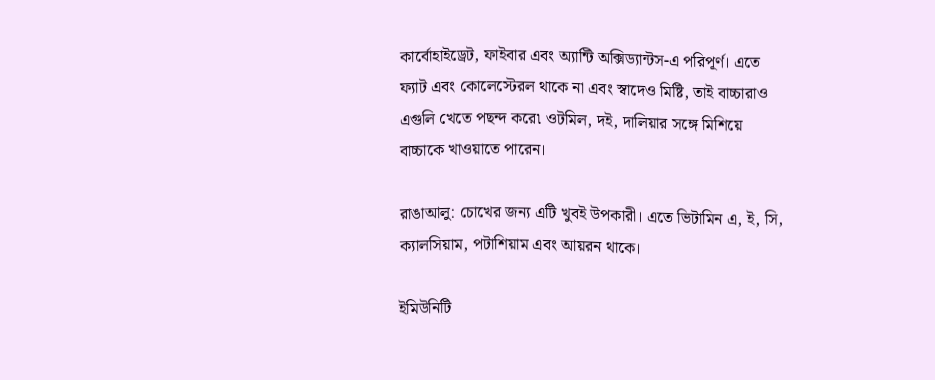কার্বোহাইড্রেট, ফাইবার এবং অ্যান্টি অক্সিড্যান্টস-এ পরিপূর্ণ। এতে ফ্যাট এবং কোলেস্টেরল থাকে না এবং স্বাদেও মিষ্টি, তাই বাচ্চারাও এগুলি খেতে পছন্দ করে৷ ওটমিল, দই, দালিয়ার সঙ্গে মিশিয়ে বাচ্চাকে খাওয়াতে পারেন।

রাঙাআলু: চোখের জন্য এটি খুবই উপকারী। এতে ভিটামিন এ, ই, সি, ক্যালসিয়াম, পটাশিয়াম এবং আয়রন থাকে।

ইমিউনিটি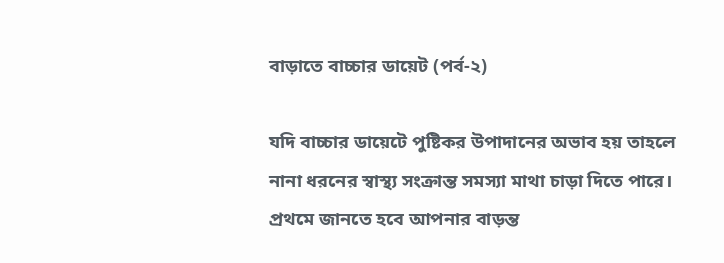বাড়াতে বাচ্চার ডায়েট (পর্ব-২)

যদি বাচ্চার ডায়েটে পুষ্টিকর উপাদানের অভাব হয় তাহলে নানা ধরনের স্বাস্থ্য সংক্রান্ত সমস্যা মাথা চাড়া দিতে পারে। প্রথমে জানতে হবে আপনার বাড়ন্ত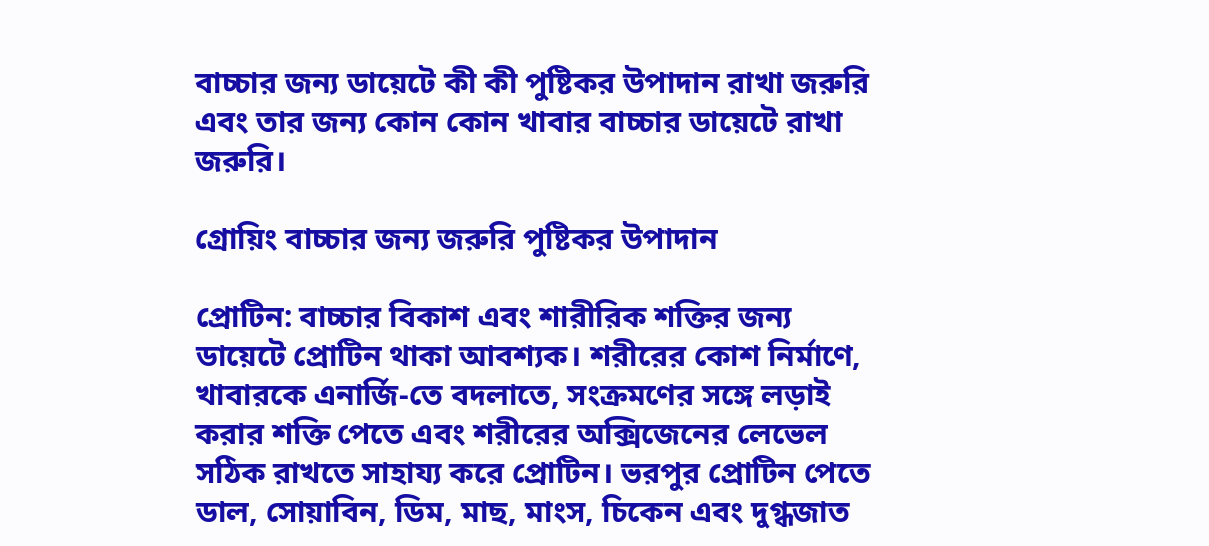বাচ্চার জন্য ডায়েটে কী কী পুষ্টিকর উপাদান রাখা জরুরি এবং তার জন্য কোন কোন খাবার বাচ্চার ডায়েটে রাখা জরুরি।

গ্রোয়িং বাচ্চার জন্য জরুরি পুষ্টিকর উপাদান

প্রোটিন: বাচ্চার বিকাশ এবং শারীরিক শক্তির জন্য ডায়েটে প্রোটিন থাকা আবশ্যক। শরীরের কোশ নির্মাণে, খাবারকে এনার্জি-তে বদলাতে, সংক্রমণের সঙ্গে লড়াই করার শক্তি পেতে এবং শরীরের অক্সিজেনের লেভেল সঠিক রাখতে সাহায্য করে প্রোটিন। ভরপুর প্রোটিন পেতে ডাল, সোয়াবিন, ডিম, মাছ, মাংস, চিকেন এবং দুগ্ধজাত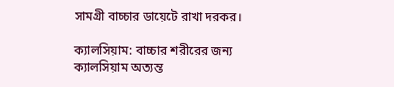সামগ্রী বাচ্চার ডায়েটে রাখা দরকর।

ক্যালসিয়াম: বাচ্চার শরীরের জন্য ক্যালসিয়াম অত্যন্ত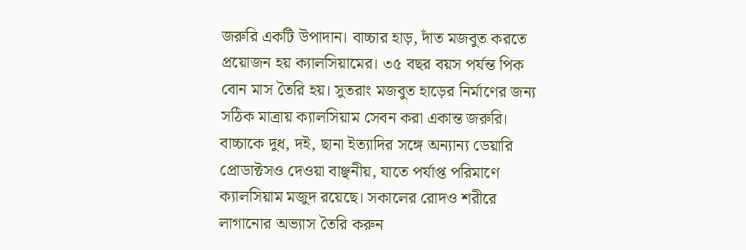জরুরি একটি উপাদান। বাচ্চার হাড়, দাঁত মজবুত করতে প্রয়োজন হয় ক্যালসিয়ামের। ৩৫ বছর বয়স পর্যন্ত পিক বোন মাস তৈরি হয়। সুতরাং মজবুত হাড়ের নির্মাণের জন্য সঠিক মাত্রায় ক্যালসিয়াম সেবন করা একান্ত জরুরি। বাচ্চাকে দুধ, দই, ছানা ইত্যাদির সঙ্গে অন্যান্য ডেয়ারি প্রোডাক্টসও দেওয়া বাঞ্ছনীয়, যাতে পর্যাপ্ত পরিমাণে ক্যালসিয়াম মজুদ রয়েছে। সকালের রোদও শরীরে লাগানোর অভ্যাস তৈরি করুন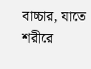বাচ্চার, যাতে শরীরে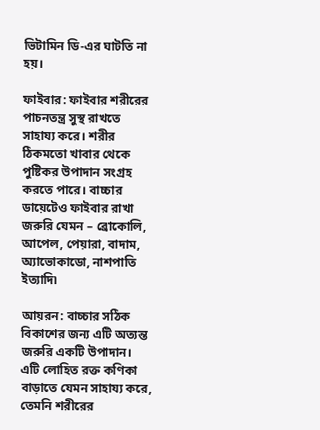ভিটামিন ডি-এর ঘাটতি না হয়।

ফাইবার: ফাইবার শরীরের পাচনতন্ত্র সুস্থ রাখতে সাহায্য করে। শরীর ঠিকমতো খাবার থেকে পুষ্টিকর উপাদান সংগ্রহ করতে পারে। বাচ্চার ডায়েটেও ফাইবার রাখা জরুরি যেমন – ব্রোকোলি, আপেল, পেয়ারা, বাদাম, অ্যাভোকাডো, নাশপাতি ইত্যাদি৷

আয়রন: বাচ্চার সঠিক বিকাশের জন্য এটি অত্যন্ত জরুরি একটি উপাদান। এটি লোহিত রক্ত কণিকা বাড়াতে যেমন সাহায্য করে, তেমনি শরীরের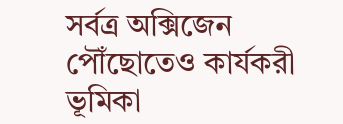সর্বত্র অক্সিজেন পৌঁছোতেও কার্যকরী ভূমিকা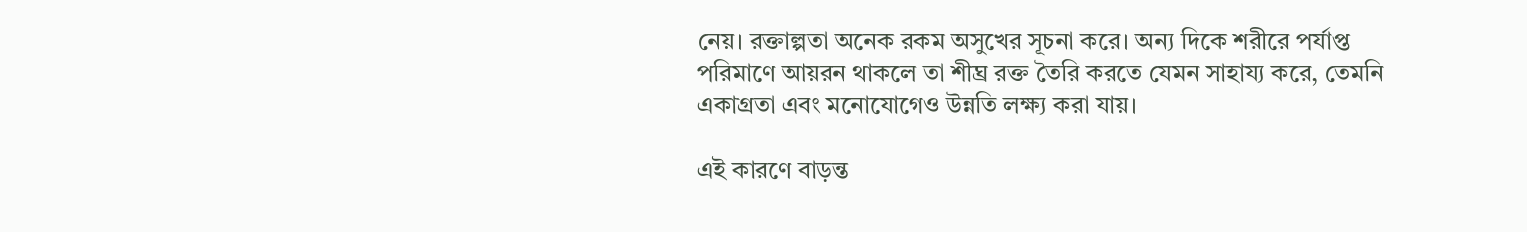নেয়। রক্তাল্পতা অনেক রকম অসুখের সূচনা করে। অন্য দিকে শরীরে পর্যাপ্ত পরিমাণে আয়রন থাকলে তা শীঘ্র রক্ত তৈরি করতে যেমন সাহায্য করে, তেমনি একাগ্রতা এবং মনোযোগেও উন্নতি লক্ষ্য করা যায়।

এই কারণে বাড়ন্ত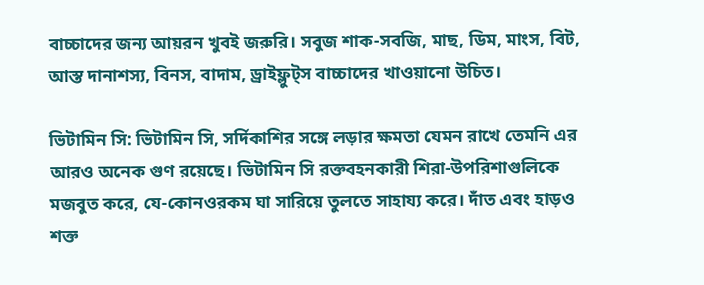বাচ্চাদের জন্য আয়রন খুবই জরুরি। সবুজ শাক-সবজি, মাছ, ডিম, মাংস, বিট, আস্ত দানাশস্য, বিনস, বাদাম, ড্রাইফ্লুট্স বাচ্চাদের খাওয়ানো উচিত।

ভিটামিন সি: ভিটামিন সি, সর্দিকাশির সঙ্গে লড়ার ক্ষমতা যেমন রাখে তেমনি এর আরও অনেক গুণ রয়েছে। ভিটামিন সি রক্তবহনকারী শিরা-উপরিশাগুলিকে মজবুত করে, যে-কোনওরকম ঘা সারিয়ে তুলতে সাহায্য করে। দাঁত এবং হাড়ও শক্ত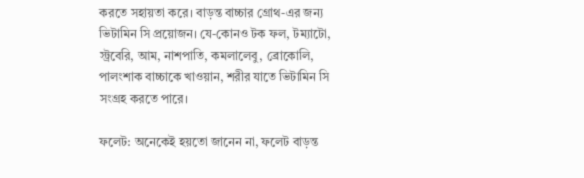করতে সহায়তা করে। বাড়ন্ত বাচ্চার গ্রোথ-এর জন্য ভিটামিন সি প্রয়োজন। যে-কোনও টক ফল, টম্যাটো, স্ট্রবেরি, আম, নাশপাতি, কমলালেবু, ব্রোকোলি, পালংশাক বাচ্চাকে খাওয়ান, শরীর যাতে ভিটামিন সি সংগ্রহ করতে পারে।

ফলেট: অনেকেই হয়তো জানেন না, ফলেট বাড়ন্ত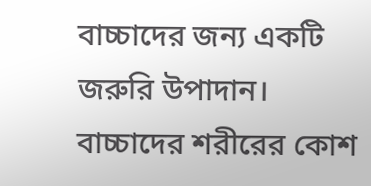বাচ্চাদের জন্য একটি জরুরি উপাদান। বাচ্চাদের শরীরের কোশ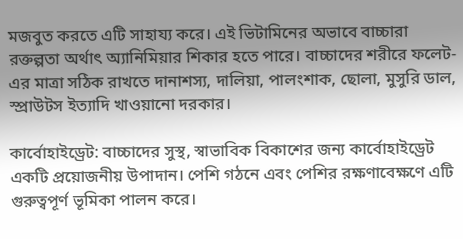মজবুত করতে এটি সাহায্য করে। এই ভিটামিনের অভাবে বাচ্চারা রক্তল্পতা অর্থাৎ অ্যানিমিয়ার শিকার হতে পারে। বাচ্চাদের শরীরে ফলেট-এর মাত্রা সঠিক রাখতে দানাশস্য, দালিয়া, পালংশাক, ছোলা, মুসুরি ডাল, স্প্রাউটস ইত্যাদি খাওয়ানো দরকার।

কার্বোহাইড্রেট: বাচ্চাদের সুস্থ, স্বাভাবিক বিকাশের জন্য কার্বোহাইড্রেট একটি প্রয়োজনীয় উপাদান। পেশি গঠনে এবং পেশির রক্ষণাবেক্ষণে এটি গুরুত্বপূর্ণ ভূমিকা পালন করে।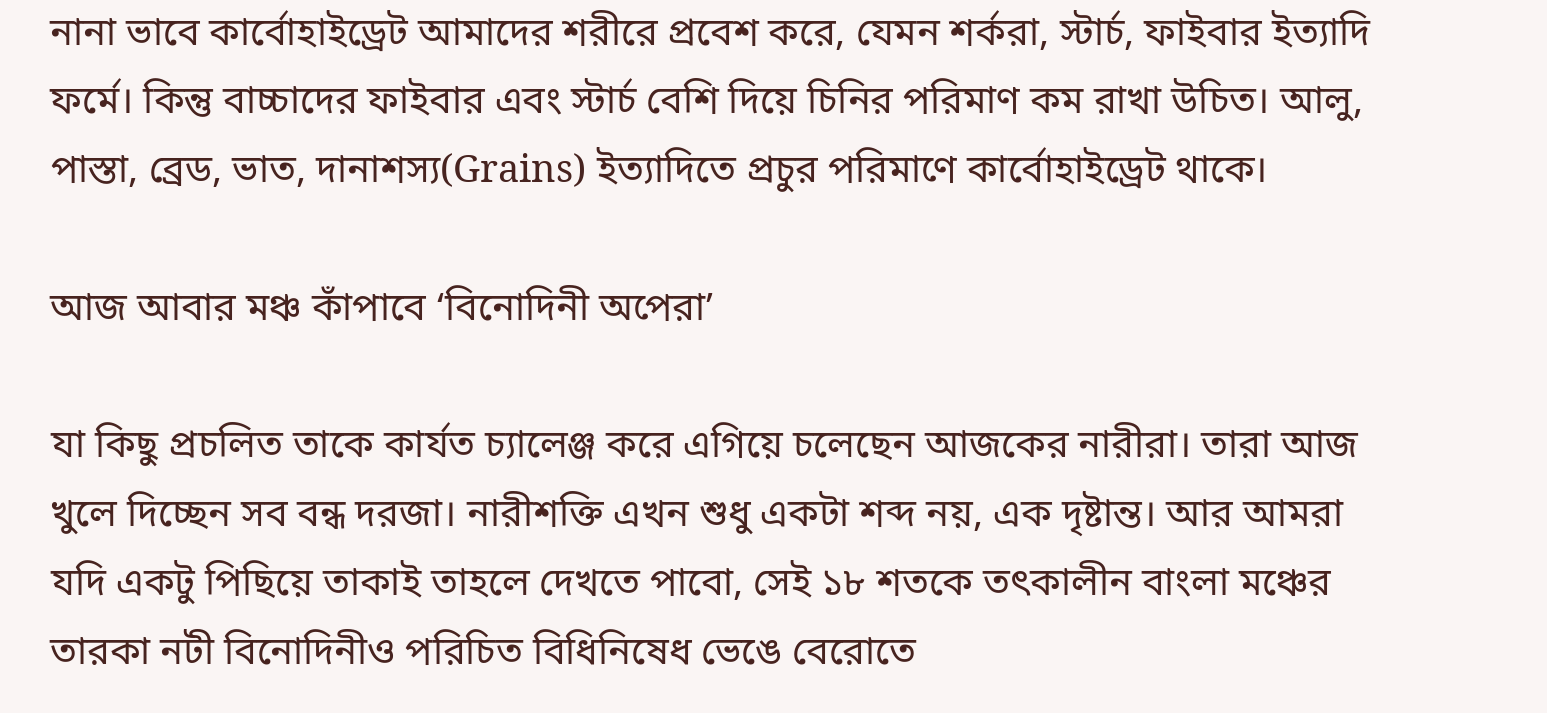নানা ভাবে কার্বোহাইড্রেট আমাদের শরীরে প্রবেশ করে, যেমন শর্করা, স্টার্চ, ফাইবার ইত্যাদি ফর্মে। কিন্তু বাচ্চাদের ফাইবার এবং স্টার্চ বেশি দিয়ে চিনির পরিমাণ কম রাখা উচিত। আলু, পাস্তা, ব্রেড, ভাত, দানাশস্য(Grains) ইত্যাদিতে প্রচুর পরিমাণে কার্বোহাইড্রেট থাকে।

আজ আবার মঞ্চ কাঁপাবে ‘বিনোদিনী অপেরা’

যা কিছু প্রচলিত তাকে কার্যত চ্যালেঞ্জ করে এগিয়ে চলেছেন আজকের নারীরা। তারা আজ খুলে দিচ্ছেন সব বন্ধ দরজা। নারীশক্তি এখন শুধু একটা শব্দ নয়, এক দৃষ্টান্ত। আর আমরা যদি একটু পিছিয়ে তাকাই তাহলে দেখতে পাবো, সেই ১৮ শতকে তৎকালীন বাংলা মঞ্চের তারকা নটী বিনোদিনীও পরিচিত বিধিনিষেধ ভেঙে বেরোতে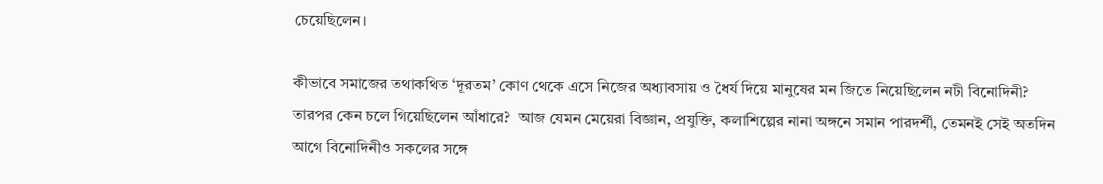চেয়েছিলেন।

কীভাবে সমাজের তথাকথিত ‘দূরতম’ কোণ থেকে এসে নিজের অধ্যাবসায় ও ধৈর্য দিয়ে মানুষের মন জিতে নিয়েছিলেন নটী বিনোদিনী? তারপর কেন চলে গিয়েছিলেন আঁধারে?  আজ যেমন মেয়েরা বিজ্ঞান, প্রযুক্তি, কলাশিল্পের নানা অঙ্গনে সমান পারদর্শী, তেমনই সেই অতদিন আগে বিনোদিনীও সকলের সঙ্গে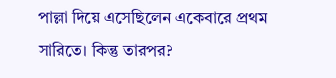পাল্লা দিয়ে এসেছিলেন একেবারে প্রথম সারিতে। কিন্তু তারপর?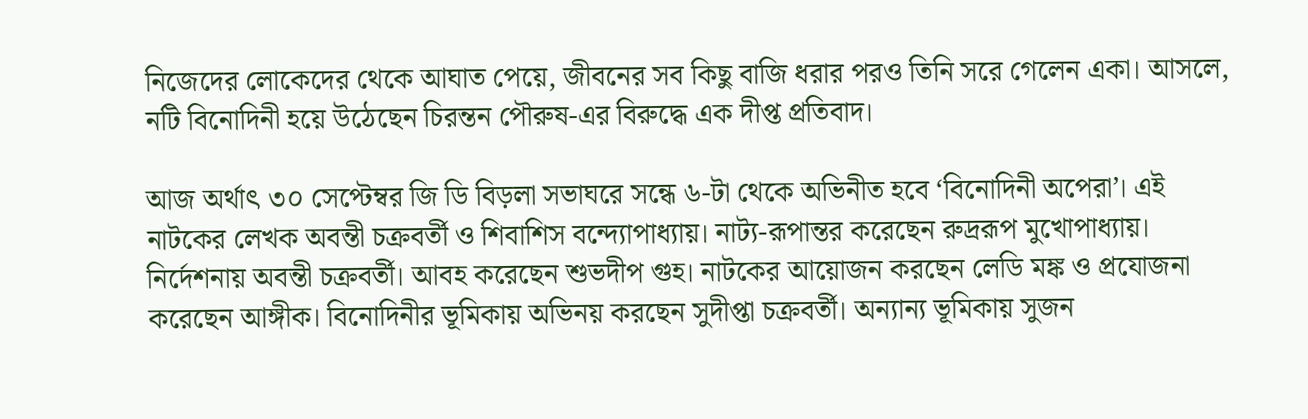নিজেদের লোকেদের থেকে আঘাত পেয়ে, জীবনের সব কিছু বাজি ধরার পরও তিনি সরে গেলেন একা। আসলে, নটি বিনোদিনী হয়ে উঠেছেন চিরন্তন পৌরুষ-এর বিরুদ্ধে এক দীপ্ত প্রতিবাদ।

আজ অর্থাৎ ৩০ সেপ্টেম্বর জি ডি বিড়লা সভাঘরে সন্ধে ৬-টা থেকে অভিনীত হবে ‘বিনোদিনী অপেরা’। এই নাটকের লেখক অবন্তী চক্রবর্তী ও শিবাশিস বন্দ্যোপাধ্যায়। নাট্য-রূপান্তর করেছেন রুদ্ররূপ মুখোপাধ্যায়। নির্দেশনায় অবন্তী চক্রবর্তী। আবহ করেছেন শুভদীপ গুহ। নাটকের আয়োজন করছেন লেডি মঙ্ক ও প্রযোজনা করেছেন আঙ্গীক। বিনোদিনীর ভূমিকায় অভিনয় করছেন সুদীপ্তা চক্রবর্তী। অন্যান্য ভূমিকায় সুজন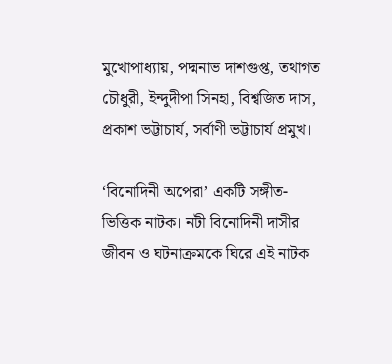মুখোপাধ্যায়, পদ্মনাভ দাশগুপ্ত, তথাগত চৌধুরী, ইন্দুদীপা সিনহা, বিশ্বজিত দাস, প্রকাশ ভট্টাচার্য, সর্বাণী ভট্টাচার্য প্রমুখ।

‘বিনোদিনী অপেরা’ একটি সঙ্গীত-ভিত্তিক নাটক। নটী বিনোদিনী দাসীর জীবন ও ঘটনাক্রমকে ঘিরে এই নাটক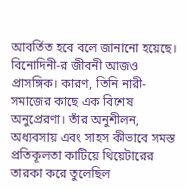আবর্তিত হবে বলে জানানো হয়েছে।  বিনোদিনী-র জীবনী আজও প্রাসঙ্গিক। কারণ, তিনি নারী-সমাজের কাছে এক বিশেষ অনুপ্রেরণা। তাঁর অনুশীলন, অধ্যবসায় এবং সাহস কীভাবে সমস্ত প্রতিকূলতা কাটিয়ে থিয়েটারের তারকা করে তুলেছিল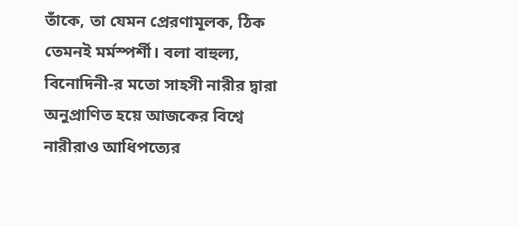তাঁকে, তা যেমন প্রেরণামূলক, ঠিক তেমনই মর্মস্পর্শী। বলা বাহুল্য, বিনোদিনী-র মতো সাহসী নারীর দ্বারা অনুপ্রাণিত হয়ে আজকের বিশ্বে নারীরাও আধিপত্যের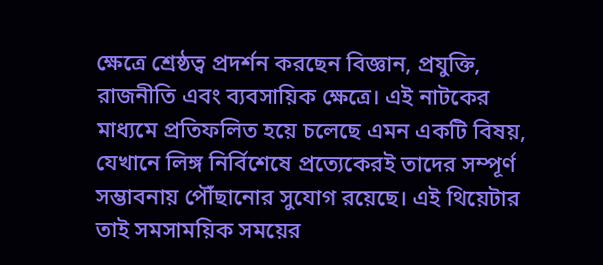ক্ষেত্রে শ্রেষ্ঠত্ব প্রদর্শন করছেন বিজ্ঞান, প্রযুক্তি, রাজনীতি এবং ব্যবসায়িক ক্ষেত্রে। এই নাটকের মাধ্যমে প্রতিফলিত হয়ে চলেছে এমন একটি বিষয়, যেখানে লিঙ্গ নির্বিশেষে প্রত্যেকেরই তাদের সম্পূর্ণ সম্ভাবনায় পৌঁছানোর সুযোগ রয়েছে। এই থিয়েটার তাই সমসাময়িক সময়ের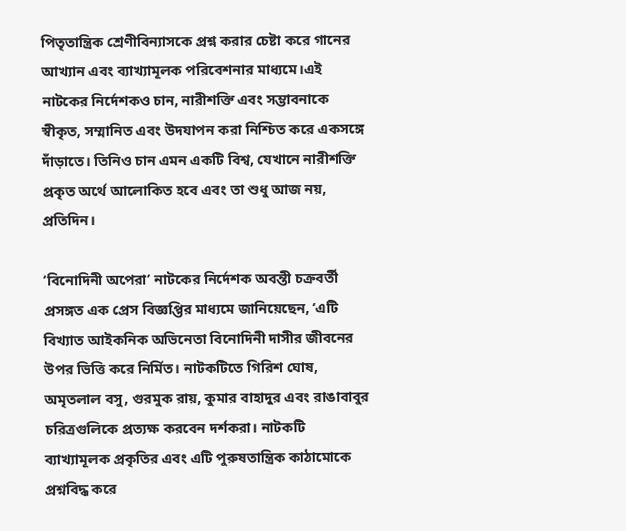পিতৃতান্ত্রিক শ্রেণীবিন্যাসকে প্রশ্ন করার চেষ্টা করে গানের আখ্যান এবং ব্যাখ্যামূলক পরিবেশনার মাধ্যমে।এই নাটকের নির্দেশকও চান, নারীশক্তি এবং সম্ভাবনাকে স্বীকৃত, সম্মানিত এবং উদযাপন করা নিশ্চিত করে একসঙ্গে দাঁড়াতে। তিনিও চান এমন একটি বিশ্ব, যেখানে নারীশক্তি প্রকৃত অর্থে আলোকিত হবে এবং তা শুধু আজ নয়, প্রতিদিন।

‘বিনোদিনী অপেরা’ নাটকের নির্দেশক অবন্তী চক্রবর্তী প্রসঙ্গত এক প্রেস বিজ্ঞপ্তির মাধ্যমে জানিয়েছেন, ‘এটি বিখ্যাত আইকনিক অভিনেতা বিনোদিনী দাসীর জীবনের উপর ভিত্তি করে নির্মিত। নাটকটিতে গিরিশ ঘোষ, অমৃতলাল বসু, গুরমুক রায়, কুমার বাহাদুর এবং রাঙাবাবুর চরিত্রগুলিকে প্রত্যক্ষ করবেন দর্শকরা। নাটকটি ব্যাখ্যামূলক প্রকৃতির এবং এটি পুরুষতান্ত্রিক কাঠামোকে প্রশ্নবিদ্ধ করে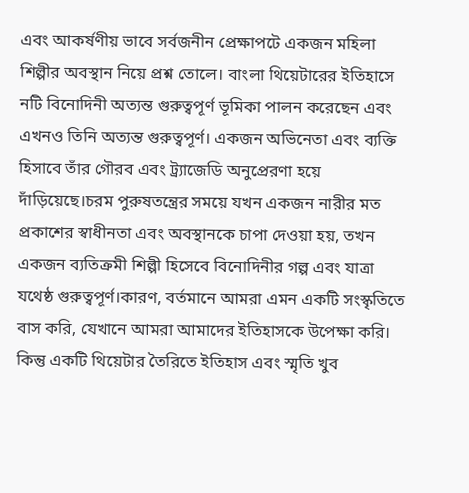এবং আকর্ষণীয় ভাবে সর্বজনীন প্রেক্ষাপটে একজন মহিলা শিল্পীর অবস্থান নিয়ে প্রশ্ন তোলে। বাংলা থিয়েটারের ইতিহাসে নটি বিনোদিনী অত্যন্ত গুরুত্বপূর্ণ ভূমিকা পালন করেছেন এবং এখনও তিনি অত্যন্ত গুরুত্বপূর্ণ। একজন অভিনেতা এবং ব্যক্তি হিসাবে তাঁর গৌরব এবং ট্র্যাজেডি অনুপ্রেরণা হয়ে দাঁড়িয়েছে।চরম পুরুষতন্ত্রের সময়ে যখন একজন নারীর মত প্রকাশের স্বাধীনতা এবং অবস্থানকে চাপা দেওয়া হয়, তখন একজন ব্যতিক্রমী শিল্পী হিসেবে বিনোদিনীর গল্প এবং যাত্রা যথেষ্ঠ গুরুত্বপূর্ণ।কারণ, বর্তমানে আমরা এমন একটি সংস্কৃতিতে বাস করি, যেখানে আমরা আমাদের ইতিহাসকে উপেক্ষা করি। কিন্তু একটি থিয়েটার তৈরিতে ইতিহাস এবং স্মৃতি খুব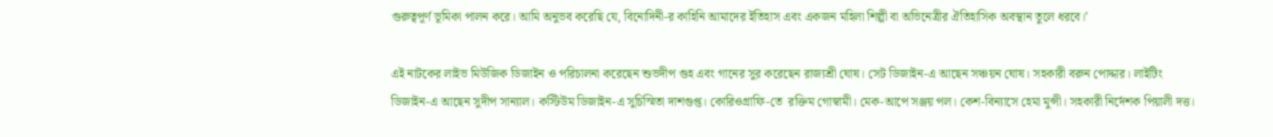গুরুত্বপূর্ণ ভূমিকা পালন করে। আমি অনুভব করেছি যে, বিনোদিনী-র কাহিনি আমাদের ইতিহাস এবং একজন মহিলা শিল্পী বা অভিনেত্রীর ঐতিহাসিক অবস্থান তুলে ধরবে।’

এই নাটকের লাইভ মিউজিক ডিজাইন ও পরিচালনা করেছেন শুভদীপ গুহ এবং গানের সুর করেছেন রাজ্যশ্রী ঘোষ। সেট ডিজাইন-এ আছেন সঞ্চয়ন ঘোষ। সহকারী বরুন পোদ্দার। লাইটিং ডিজাইন-এ আছেন সুদীপ সান্যাল। কস্টিউম ডিজাইন-এ সুচিস্মিতা দাশগুপ্ত। কোরিওগ্রাফি-তে  রক্তিম গোস্বামী। মেক-আপে সঞ্জয় পল। কেশ-বিন্যাসে হেমা মুন্সী। সহকারী নির্দেশক পিয়ালী দত্ত।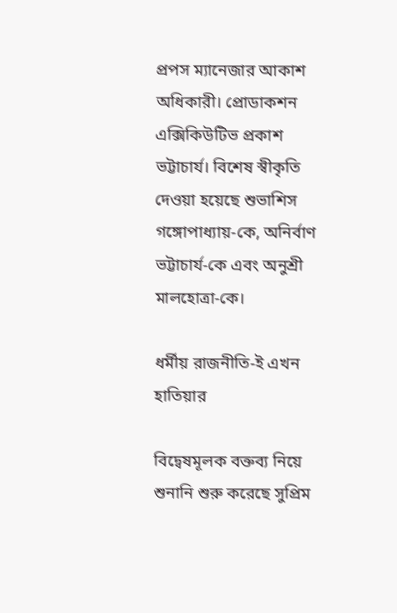প্রপস ম্যানেজার আকাশ অধিকারী। প্রোডাকশন এক্সিকিউটিভ প্রকাশ ভট্টাচার্য। বিশেষ স্বীকৃতি দেওয়া হয়েছে শুভাশিস গঙ্গোপাধ্যায়-কে, অনির্বাণ ভট্টাচার্য-কে এবং অনুশ্রী মালহোত্রা-কে।

ধর্মীয় রাজনীতি-ই এখন হাতিয়ার

বিদ্বেষমূলক বক্তব্য নিয়ে শুনানি শুরু করেছে সুপ্রিম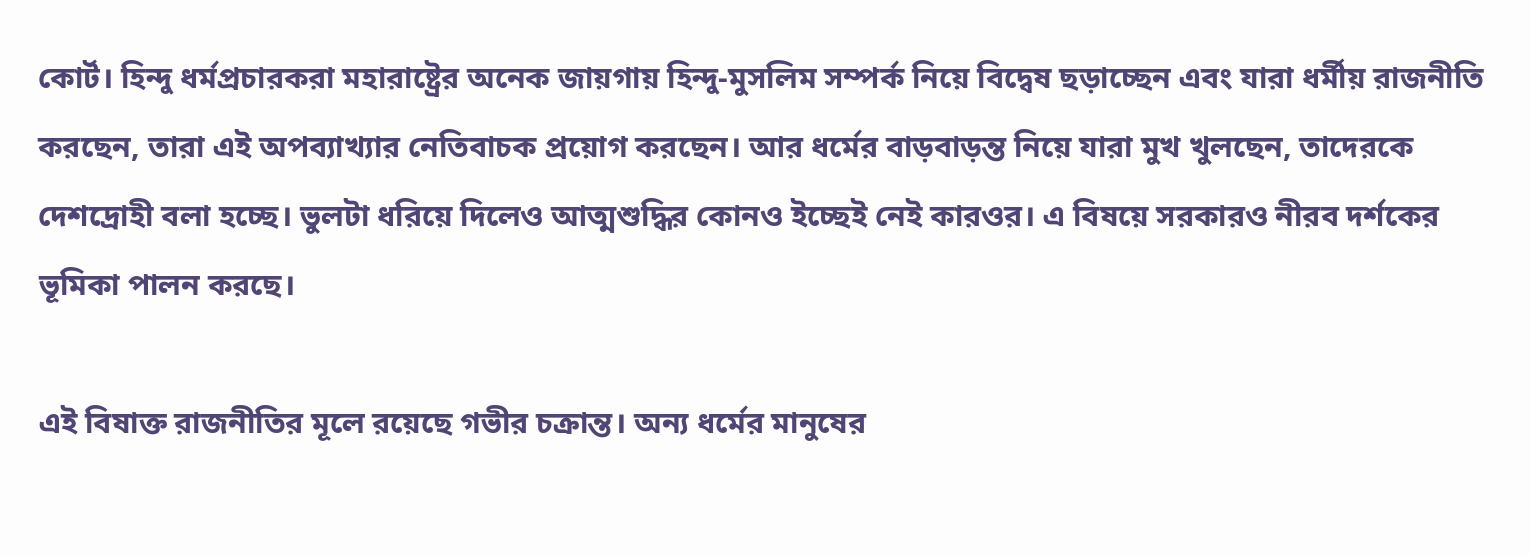কোর্ট। হিন্দু ধর্মপ্রচারকরা মহারাষ্ট্রের অনেক জায়গায় হিন্দু-মুসলিম সম্পর্ক নিয়ে বিদ্বেষ ছড়াচ্ছেন এবং যারা ধর্মীয় রাজনীতি করছেন, তারা এই অপব্যাখ্যার নেতিবাচক প্রয়োগ করছেন। আর ধর্মের বাড়বাড়ন্ত নিয়ে যারা মুখ খুলছেন, তাদেরকে দেশদ্রোহী বলা হচ্ছে। ভুলটা ধরিয়ে দিলেও আত্মশুদ্ধির কোনও ইচ্ছেই নেই কারওর। এ বিষয়ে সরকারও নীরব দর্শকের ভূমিকা পালন করছে।

এই বিষাক্ত রাজনীতির মূলে রয়েছে গভীর চক্রান্ত। অন্য ধর্মের মানুষের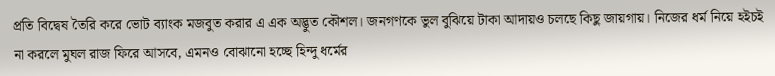প্রতি বিদ্বেষ তৈরি করে ভোট ব্যাংক মজবুত করার এ এক অদ্ভুত কৌশল। জনগণকে ভুল বুঝিয়ে টাকা আদায়ও চলছে কিছু জায়গায়। নিজের ধর্ম নিয়ে হইচই না করলে মুঘল রাজ ফিরে আসবে, এমনও বোঝানো হচ্ছে হিন্দু ধর্মের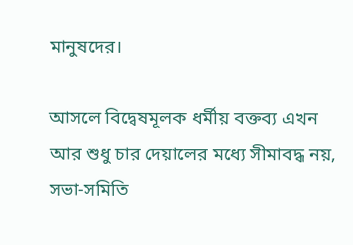মানুষদের।

আসলে বিদ্বেষমূলক ধর্মীয় বক্তব্য এখন আর শুধু চার দেয়ালের মধ্যে সীমাবদ্ধ নয়, সভা-সমিতি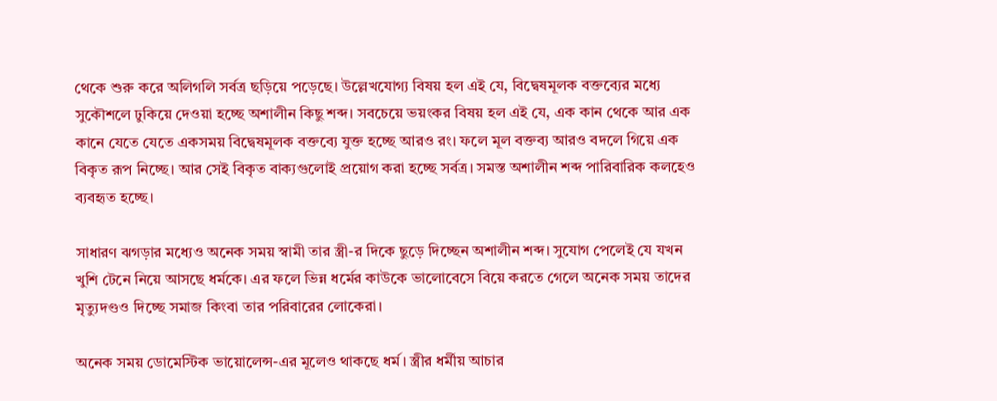থেকে শুরু করে অলিগলি সর্বত্র ছড়িয়ে পড়েছে। উল্লেখযোগ্য বিষয় হল এই যে, বিদ্বেষমূলক বক্তব্যের মধ্যে সুকৌশলে ঢুকিয়ে দেওয়া হচ্ছে অশালীন কিছু শব্দ। সবচেয়ে ভয়ংকর বিষয় হল এই যে, এক কান থেকে আর এক কানে যেতে যেতে একসময় বিদ্বেষমূলক বক্তব্যে যুক্ত হচ্ছে আরও রং। ফলে মূল বক্তব্য আরও বদলে গিয়ে এক বিকৃত রূপ নিচ্ছে। আর সেই বিকৃত বাক্যগুলোই প্রয়োগ করা হচ্ছে সর্বত্র। সমস্ত অশালীন শব্দ পারিবারিক কলহেও ব্যবহৃত হচ্ছে।

সাধারণ ঝগড়ার মধ্যেও অনেক সময় স্বামী তার স্ত্রী-র দিকে ছুড়ে দিচ্ছেন অশালীন শব্দ। সুযোগ পেলেই যে যখন খুশি টেনে নিয়ে আসছে ধর্মকে। এর ফলে ভিন্ন ধর্মের কাউকে ভালোবেসে বিয়ে করতে গেলে অনেক সময় তাদের মৃত্যুদণ্ডও দিচ্ছে সমাজ কিংবা তার পরিবারের লোকেরা।

অনেক সময় ডোমেস্টিক ভায়োলেন্স-এর মূলেও থাকছে ধর্ম। স্ত্রীর ধর্মীয় আচার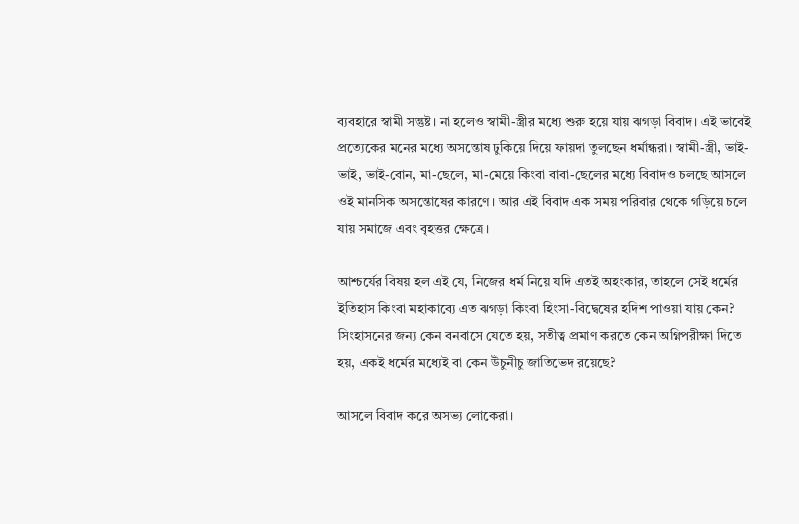ব্যবহারে স্বামী সন্তুষ্ট। না হলেও স্বামী-স্ত্রীর মধ্যে শুরু হয়ে যায় ঝগড়া বিবাদ। এই ভাবেই প্রত্যেকের মনের মধ্যে অসন্তোষ ঢুকিয়ে দিয়ে ফায়দা তুলছেন ধর্মান্ধরা। স্বামী-স্ত্রী, ভাই-ভাই, ভাই-বোন, মা-ছেলে, মা-মেয়ে কিংবা বাবা-ছেলের মধ্যে বিবাদও চলছে আসলে ওই মানসিক অসন্তোষের কারণে। আর এই বিবাদ এক সময় পরিবার থেকে গড়িয়ে চলে যায় সমাজে এবং বৃহত্তর ক্ষেত্রে।

আশ্চর্যের বিষয় হল এই যে, নিজের ধর্ম নিয়ে যদি এতই অহংকার, তাহলে সেই ধর্মের ইতিহাস কিংবা মহাকাব্যে এত ঝগড়া কিংবা হিংসা-বিদ্বেষের হদিশ পাওয়া যায় কেন? সিংহাসনের জন্য কেন বনবাসে যেতে হয়, সতীত্ব প্রমাণ করতে কেন অগ্নিপরীক্ষা দিতে হয়, একই ধর্মের মধ্যেই বা কেন উঁচুনীচু জাতিভেদ রয়েছে?

আসলে বিবাদ করে অসভ্য লোকেরা।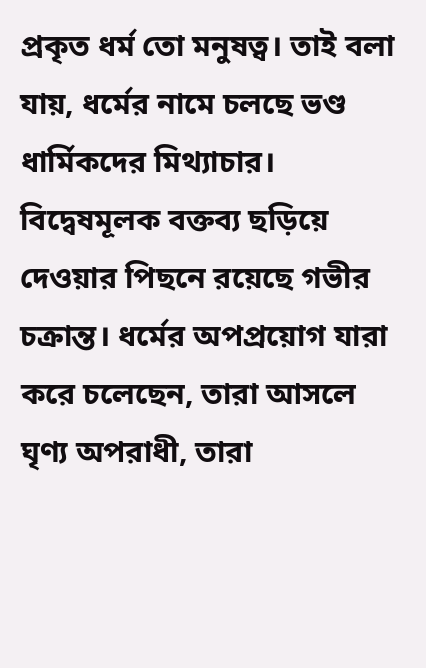প্রকৃত ধর্ম তো মনুষত্ব। তাই বলা যায়, ধর্মের নামে চলছে ভণ্ড ধার্মিকদের মিথ্যাচার। বিদ্বেষমূলক বক্তব্য ছড়িয়ে দেওয়ার পিছনে রয়েছে গভীর চক্রান্ত। ধর্মের অপপ্রয়োগ যারা করে চলেছেন, তারা আসলে ঘৃণ্য অপরাধী, তারা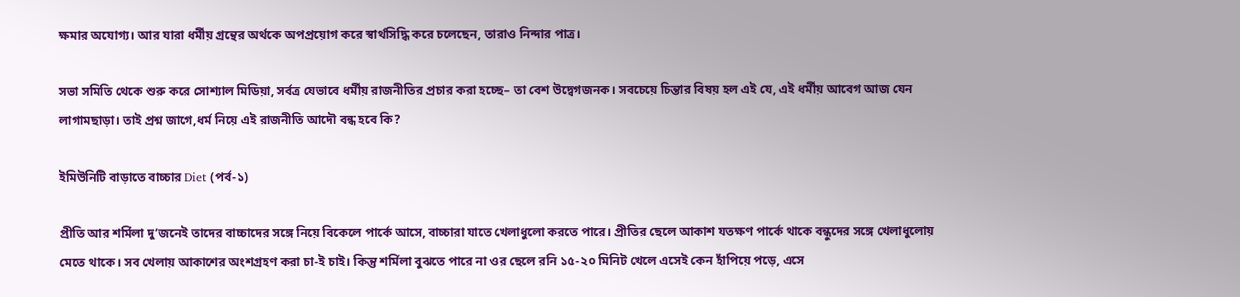ক্ষমার অযোগ্য। আর যারা ধর্মীয় গ্রন্থের অর্থকে অপপ্রয়োগ করে স্বার্থসিদ্ধি করে চলেছেন, তারাও নিন্দার পাত্র।

সভা সমিতি থেকে শুরু করে সোশ্যাল মিডিয়া, সর্বত্র যেভাবে ধর্মীয় রাজনীতির প্রচার করা হচ্ছে– তা বেশ উদ্বেগজনক। সবচেয়ে চিন্তার বিষয় হল এই যে, এই ধর্মীয় আবেগ আজ যেন লাগামছাড়া। তাই প্রশ্ন জাগে,ধর্ম নিয়ে এই রাজনীতি আদৌ বন্ধ হবে কি?

ইমিউনিটি বাড়াতে বাচ্চার Diet (পর্ব-১)

প্রীতি আর শর্মিলা দু’জনেই তাদের বাচ্চাদের সঙ্গে নিয়ে বিকেলে পার্কে আসে, বাচ্চারা যাতে খেলাধুলো করতে পারে। প্রীতির ছেলে আকাশ যতক্ষণ পার্কে থাকে বন্ধুদের সঙ্গে খেলাধুলোয় মেতে থাকে। সব খেলায় আকাশের অংশগ্রহণ করা চা-ই চাই। কিন্তু শর্মিলা বুঝতে পারে না ওর ছেলে রনি ১৫-২০ মিনিট খেলে এসেই কেন হাঁপিয়ে পড়ে, এসে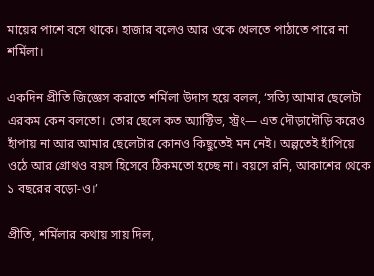মায়ের পাশে বসে থাকে। হাজার বলেও আর ওকে খেলতে পাঠাতে পারে না শর্মিলা।

একদিন প্রীতি জিজ্ঞেস করাতে শর্মিলা উদাস হয়ে বলল, ‘সত্যি আমার ছেলেটা এরকম কেন বলতো। তোর ছেলে কত অ্যাক্টিভ, স্ট্রং— এত দৌড়াদৌড়ি করেও হাঁপায় না আর আমার ছেলেটার কোনও কিছুতেই মন নেই। অল্পতেই হাঁপিয়ে ওঠে আর গ্রোথও বয়স হিসেবে ঠিকমতো হচ্ছে না। বয়সে রনি, আকাশের থেকে ১ বছরের বড়ো-ও।’

প্রীতি, শর্মিলার কথায় সায় দিল,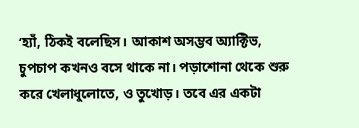‘হ্যাঁ, ঠিকই বলেছিস। আকাশ অসম্ভব অ্যাক্টিভ, চুপচাপ কখনও বসে থাকে না। পড়াশোনা থেকে শুরু করে খেলাধুলোতে, ও তুখোড়। তবে এর একটা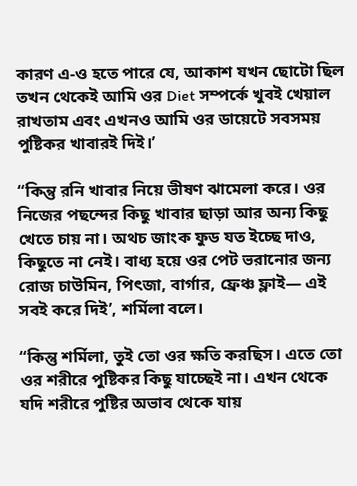কারণ এ-ও হতে পারে যে, আকাশ যখন ছোটো ছিল তখন থেকেই আমি ওর Diet সম্পর্কে খুবই খেয়াল রাখতাম এবং এখনও আমি ওর ডায়েটে সবসময় পুষ্টিকর খাবারই দিই।’

“কিন্তু রনি খাবার নিয়ে ভীষণ ঝামেলা করে। ওর নিজের পছন্দের কিছু খাবার ছাড়া আর অন্য কিছু খেতে চায় না। অথচ জাংক ফুড যত ইচ্ছে দাও, কিছুতে না নেই। বাধ্য হয়ে ওর পেট ভরানোর জন্য রোজ চাউমিন, পিৎজা, বার্গার, ফ্রেঞ্চ ফ্লাই— এই সবই করে দিই’, শর্মিলা বলে।

“কিন্তু শর্মিলা, তুই তো ওর ক্ষতি করছিস। এতে তো ওর শরীরে পুষ্টিকর কিছু যাচ্ছেই না। এখন থেকে যদি শরীরে পুষ্টির অভাব থেকে যায়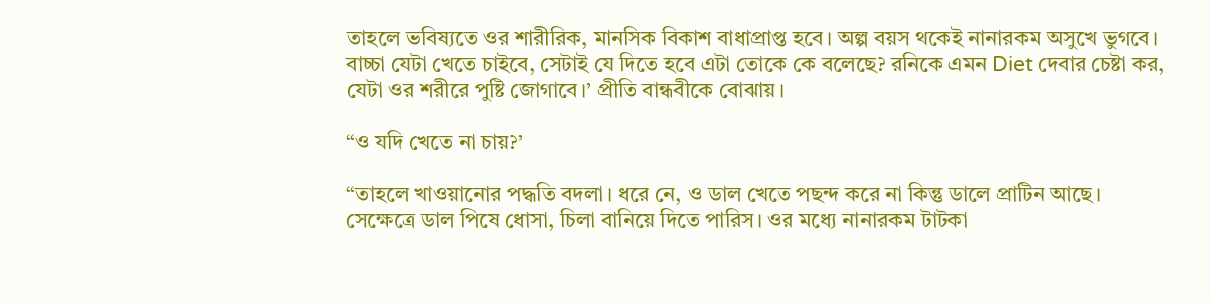তাহলে ভবিষ্যতে ওর শারীরিক, মানসিক বিকাশ বাধাপ্রাপ্ত হবে। অল্প বয়স থকেই নানারকম অসুখে ভুগবে। বাচ্চা যেটা খেতে চাইবে, সেটাই যে দিতে হবে এটা তোকে কে বলেছে? রনিকে এমন Diet দেবার চেষ্টা কর, যেটা ওর শরীরে পুষ্টি জোগাবে।’ প্রীতি বান্ধবীকে বোঝায়।

“ও যদি খেতে না চায়?’

“তাহলে খাওয়ানোর পদ্ধতি বদলা। ধরে নে, ও ডাল খেতে পছন্দ করে না কিন্তু ডালে প্রাটিন আছে। সেক্ষেত্রে ডাল পিষে ধোসা, চিলা বানিয়ে দিতে পারিস। ওর মধ্যে নানারকম টাটকা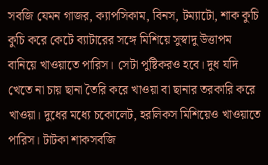সবজি যেমন গাজর, ক্যাপসিকাম, বিনস, টম্যাটো, শাক কুচি কুচি করে কেটে ব্যাটারের সঙ্গে মিশিয়ে সুস্বাদু উত্তাপম বানিয়ে খাওয়াতে পারিস। সেটা পুষ্টিকরও হবে। দুধ যদি খেতে না চায় ছানা তৈরি করে খাওয়া বা ছানার তরকারি করে খাওয়া। দুধের মধ্যে চকোলেট, হরলিকস মিশিয়েও খাওয়াতে পারিস। টাটকা শাকসবজি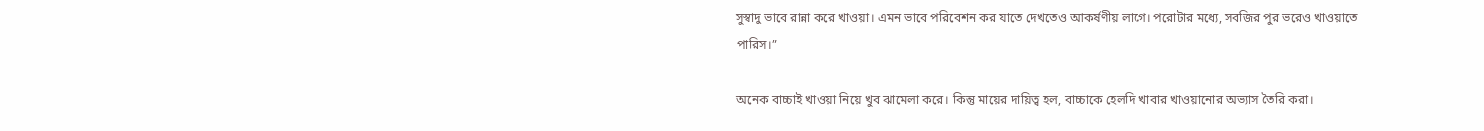সুস্বাদু ভাবে রান্না করে খাওয়া। এমন ভাবে পরিবেশন কর যাতে দেখতেও আকর্ষণীয় লাগে। পরোটার মধ্যে, সবজির পুর ভরেও খাওয়াতে পারিস।”

অনেক বাচ্চাই খাওয়া নিয়ে খুব ঝামেলা করে। কিন্তু মায়ের দায়িত্ব হল, বাচ্চাকে হেলদি খাবার খাওয়ানোর অভ্যাস তৈরি করা।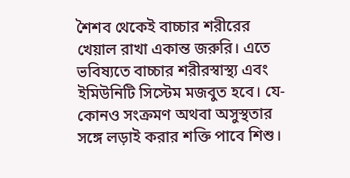শৈশব থেকেই বাচ্চার শরীরের খেয়াল রাখা একান্ত জরুরি। এতে ভবিষ্যতে বাচ্চার শরীরস্বাস্থ্য এবং ইমিউনিটি সিস্টেম মজবুত হবে। যে-কোনও সংক্রমণ অথবা অসুস্থতার সঙ্গে লড়াই করার শক্তি পাবে শিশু।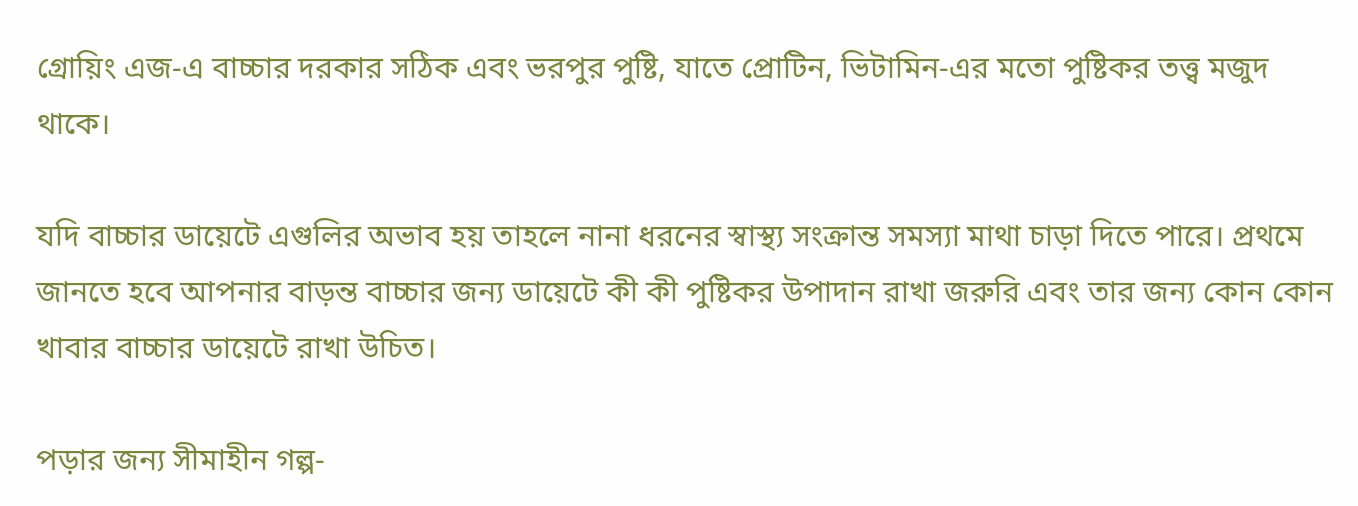গ্রোয়িং এজ-এ বাচ্চার দরকার সঠিক এবং ভরপুর পুষ্টি, যাতে প্রোটিন, ভিটামিন-এর মতো পুষ্টিকর তত্ত্ব মজুদ থাকে।

যদি বাচ্চার ডায়েটে এগুলির অভাব হয় তাহলে নানা ধরনের স্বাস্থ্য সংক্রান্ত সমস্যা মাথা চাড়া দিতে পারে। প্রথমে জানতে হবে আপনার বাড়ন্ত বাচ্চার জন্য ডায়েটে কী কী পুষ্টিকর উপাদান রাখা জরুরি এবং তার জন্য কোন কোন খাবার বাচ্চার ডায়েটে রাখা উচিত।

পড়ার জন্য সীমাহীন গল্প-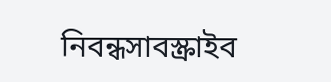নিবন্ধসাবস্ক্রাইব